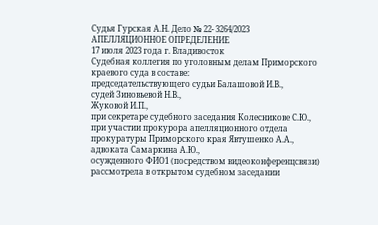Судья Гурская А.Н. Дело № 22- 3264/2023
АПЕЛЛЯЦИОННОЕ ОПРЕДЕЛЕНИЕ
17 июля 2023 года г. Владивосток
Судебная коллегия по уголовным делам Приморского краевого суда в составе:
председательствующего судьи Балашовой И.В.,
судей Зиновьевой Н.В.,
Жуковой И.П.,
при секретаре судебного заседания Колесникове С.Ю.,
при участии прокурора апелляционного отдела
прокуратуры Приморского края Явтушенко А.А.,
адвоката Самаркина А.Ю.,
осужденного ФИО1 (посредством видеоконференцсвязи)
рассмотрела в открытом судебном заседании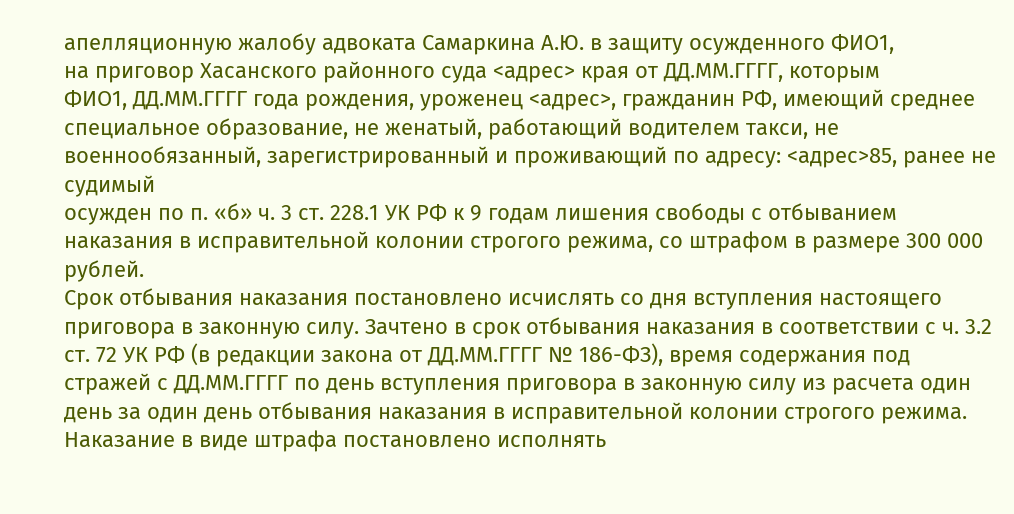апелляционную жалобу адвоката Самаркина А.Ю. в защиту осужденного ФИО1,
на приговор Хасанского районного суда <адрес> края от ДД.ММ.ГГГГ, которым
ФИО1, ДД.ММ.ГГГГ года рождения, уроженец <адрес>, гражданин РФ, имеющий среднее специальное образование, не женатый, работающий водителем такси, не военнообязанный, зарегистрированный и проживающий по адресу: <адрес>85, ранее не судимый
осужден по п. «б» ч. 3 ст. 228.1 УК РФ к 9 годам лишения свободы с отбыванием наказания в исправительной колонии строгого режима, со штрафом в размере 300 000 рублей.
Срок отбывания наказания постановлено исчислять со дня вступления настоящего приговора в законную силу. Зачтено в срок отбывания наказания в соответствии с ч. 3.2 ст. 72 УК РФ (в редакции закона от ДД.ММ.ГГГГ № 186-ФЗ), время содержания под стражей с ДД.ММ.ГГГГ по день вступления приговора в законную силу из расчета один день за один день отбывания наказания в исправительной колонии строгого режима.
Наказание в виде штрафа постановлено исполнять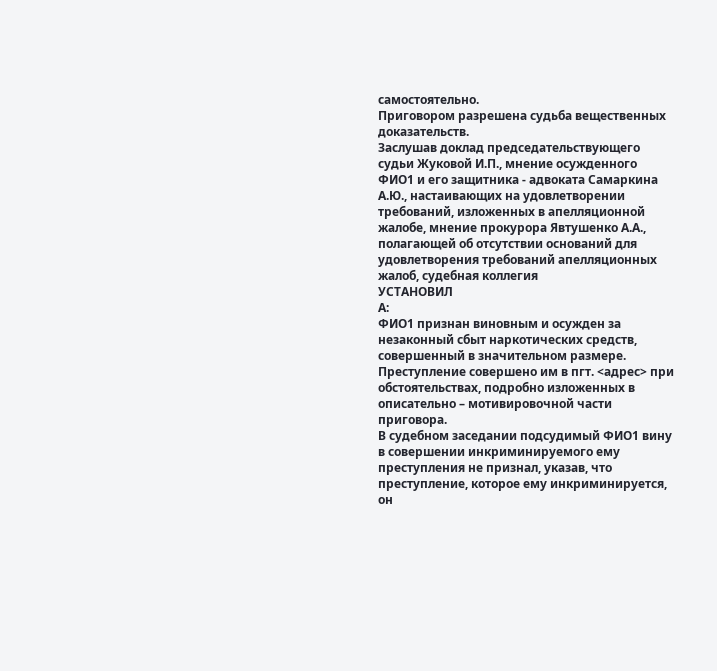самостоятельно.
Приговором разрешена судьба вещественных доказательств.
Заслушав доклад председательствующего судьи Жуковой И.П., мнение осужденного ФИО1 и его защитника - адвоката Самаркина А.Ю., настаивающих на удовлетворении требований, изложенных в апелляционной жалобе, мнение прокурора Явтушенко А.А., полагающей об отсутствии оснований для удовлетворения требований апелляционных жалоб, судебная коллегия
УСТАНОВИЛ
А:
ФИО1 признан виновным и осужден за незаконный сбыт наркотических средств, совершенный в значительном размере.
Преступление совершено им в пгт. <адрес> при обстоятельствах, подробно изложенных в описательно – мотивировочной части приговора.
В судебном заседании подсудимый ФИО1 вину в совершении инкриминируемого ему преступления не признал, указав, что преступление, которое ему инкриминируется, он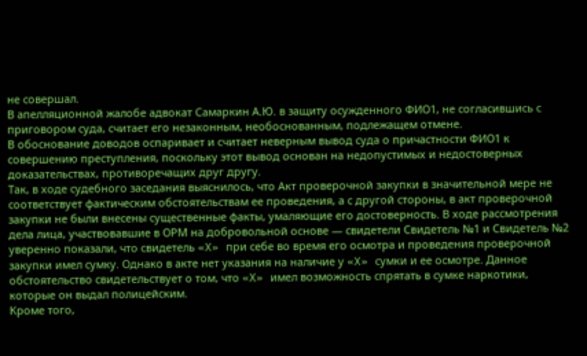не совершал.
В апелляционной жалобе адвокат Самаркин А.Ю. в защиту осужденного ФИО1, не согласившись с приговором суда, считает его незаконным, необоснованным, подлежащем отмене.
В обоснование доводов оспаривает и считает неверным вывод суда о причастности ФИО1 к совершению преступления, поскольку этот вывод основан на недопустимых и недостоверных доказательствах, противоречащих друг другу.
Так, в ходе судебного заседания выяснилось, что Акт проверочной закупки в значительной мере не соответствует фактическим обстоятельствам ее проведения, а с другой стороны, в акт проверочной закупки не были внесены существенные факты, умаляющие его достоверность. В ходе рассмотрения дела лица, участвовавшие в ОРМ на добровольной основе — свидетели Свидетель №1 и Свидетель №2 уверенно показали, что свидетель «X» при себе во время его осмотра и проведения проверочной закупки имел сумку. Однако в акте нет указания на наличие у «X» сумки и ее осмотре. Данное обстоятельство свидетельствует о том, что «X» имел возможность спрятать в сумке наркотики, которые он выдал полицейским.
Кроме того,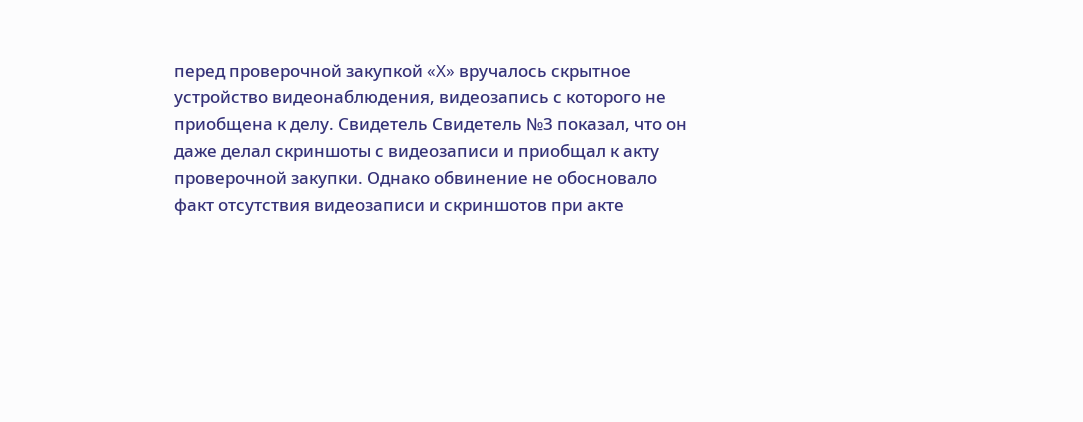перед проверочной закупкой «X» вручалось скрытное устройство видеонаблюдения, видеозапись с которого не приобщена к делу. Свидетель Свидетель №3 показал, что он даже делал скриншоты с видеозаписи и приобщал к акту проверочной закупки. Однако обвинение не обосновало факт отсутствия видеозаписи и скриншотов при акте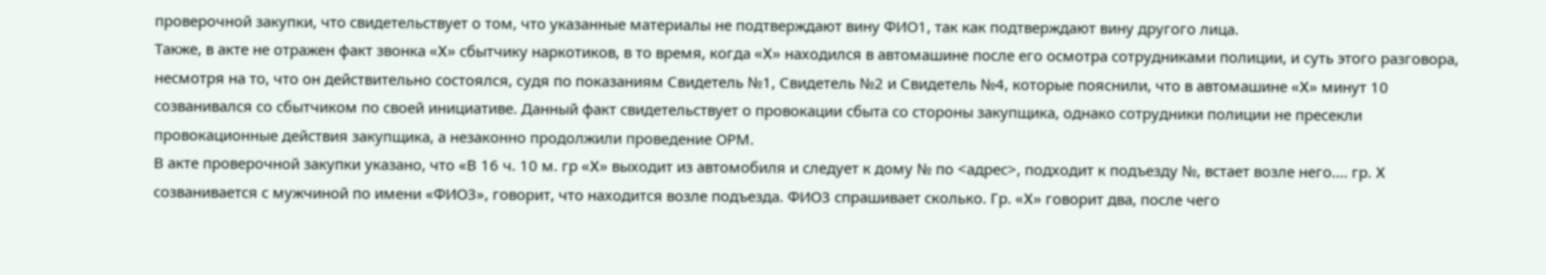проверочной закупки, что свидетельствует о том, что указанные материалы не подтверждают вину ФИО1, так как подтверждают вину другого лица.
Также, в акте не отражен факт звонка «X» сбытчику наркотиков, в то время, когда «X» находился в автомашине после его осмотра сотрудниками полиции, и суть этого разговора, несмотря на то, что он действительно состоялся, судя по показаниям Свидетель №1, Свидетель №2 и Свидетель №4, которые пояснили, что в автомашине «X» минут 10 созванивался со сбытчиком по своей инициативе. Данный факт свидетельствует о провокации сбыта со стороны закупщика, однако сотрудники полиции не пресекли провокационные действия закупщика, а незаконно продолжили проведение ОРМ.
В акте проверочной закупки указано, что «В 16 ч. 10 м. гр «X» выходит из автомобиля и следует к дому № по <адрес>, подходит к подъезду №, встает возле него.... гр. X созванивается с мужчиной по имени «ФИО3», говорит, что находится возле подъезда. ФИО3 спрашивает сколько. Гр. «X» говорит два, после чего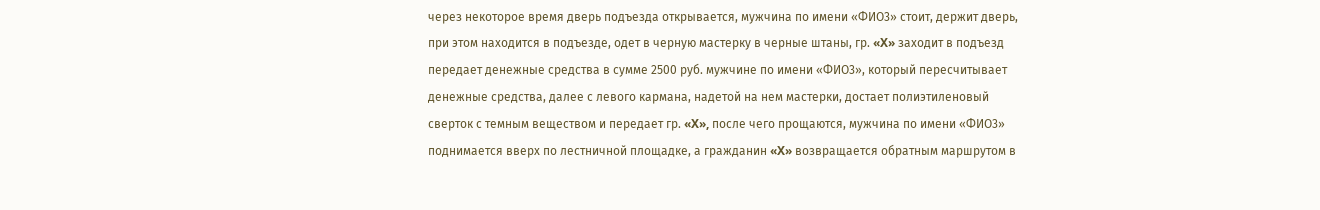через некоторое время дверь подъезда открывается, мужчина по имени «ФИО3» стоит, держит дверь, при этом находится в подъезде, одет в черную мастерку в черные штаны, гр. «X» заходит в подъезд передает денежные средства в сумме 2500 руб. мужчине по имени «ФИО3», который пересчитывает денежные средства, далее с левого кармана, надетой на нем мастерки, достает полиэтиленовый сверток с темным веществом и передает гр. «X», после чего прощаются, мужчина по имени «ФИО3» поднимается вверх по лестничной площадке, а гражданин «X» возвращается обратным маршрутом в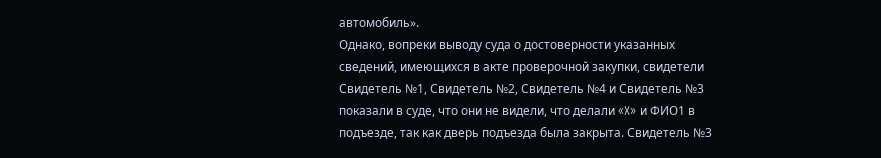автомобиль».
Однако, вопреки выводу суда о достоверности указанных сведений, имеющихся в акте проверочной закупки, свидетели Свидетель №1, Свидетель №2, Свидетель №4 и Свидетель №3 показали в суде, что они не видели, что делали «X» и ФИО1 в подъезде, так как дверь подъезда была закрыта. Свидетель №3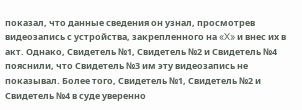показал, что данные сведения он узнал, просмотрев видеозапись с устройства, закрепленного на «X» и внес их в акт. Однако, Свидетель №1, Свидетель №2 и Свидетель №4 пояснили, что Свидетель №3 им эту видеозапись не показывал. Более того, Свидетель №1, Свидетель №2 и Свидетель №4 в суде уверенно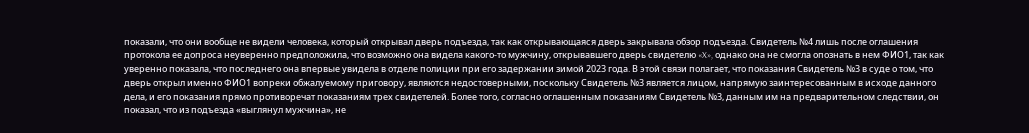показали, что они вообще не видели человека, который открывал дверь подъезда, так как открывающаяся дверь закрывала обзор подъезда. Свидетель №4 лишь после оглашения протокола ее допроса неуверенно предположила, что возможно она видела какого-то мужчину, открывавшего дверь свидетелю «X», однако она не смогла опознать в нем ФИО1, так как уверенно показала, что последнего она впервые увидела в отделе полиции при его задержании зимой 2023 года. В этой связи полагает, что показания Свидетель №3 в суде о том, что дверь открыл именно ФИО1 вопреки обжалуемому приговору, являются недостоверными, поскольку Свидетель №3 является лицом, напрямую заинтересованным в исходе данного дела, и его показания прямо противоречат показаниям трех свидетелей. Более того, согласно оглашенным показаниям Свидетель №3, данным им на предварительном следствии, он показал, что из подъезда «выглянул мужчина», не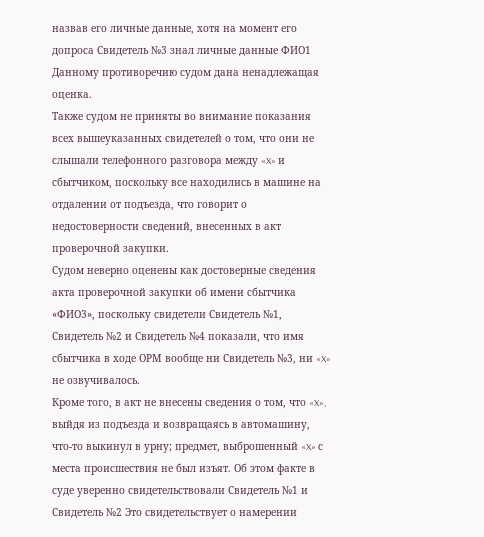назвав его личные данные, хотя на момент его допроса Свидетель №3 знал личные данные ФИО1 Данному противоречию судом дана ненадлежащая оценка.
Также судом не приняты во внимание показания всех вышеуказанных свидетелей о том, что они не слышали телефонного разговора между «X» и сбытчиком, поскольку все находились в машине на отдалении от подъезда, что говорит о недостоверности сведений, внесенных в акт проверочной закупки.
Судом неверно оценены как достоверные сведения акта проверочной закупки об имени сбытчика «ФИО3», поскольку свидетели Свидетель №1, Свидетель №2 и Свидетель №4 показали, что имя сбытчика в ходе ОРМ вообще ни Свидетель №3, ни «X» не озвучивалось.
Кроме того, в акт не внесены сведения о том, что «X», выйдя из подъезда и возвращаясь в автомашину, что-то выкинул в урну; предмет, выброшенный «X» с места происшествия не был изъят. Об этом факте в суде уверенно свидетельствовали Свидетель №1 и Свидетель №2 Это свидетельствует о намерении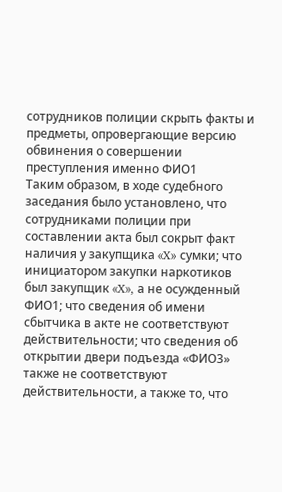сотрудников полиции скрыть факты и предметы, опровергающие версию обвинения о совершении преступления именно ФИО1
Таким образом, в ходе судебного заседания было установлено, что сотрудниками полиции при составлении акта был сокрыт факт наличия у закупщика «X» сумки; что инициатором закупки наркотиков был закупщик «X», а не осужденный ФИО1; что сведения об имени сбытчика в акте не соответствуют действительности; что сведения об открытии двери подъезда «ФИО3» также не соответствуют действительности, а также то, что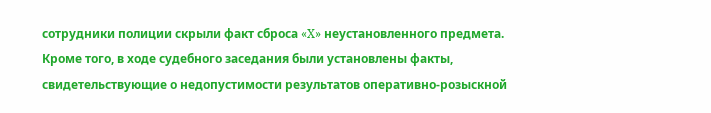сотрудники полиции скрыли факт сброса «X» неустановленного предмета.
Кроме того, в ходе судебного заседания были установлены факты, свидетельствующие о недопустимости результатов оперативно-розыскной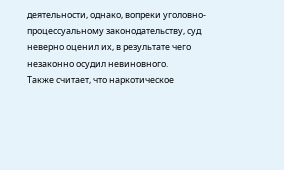деятельности, однако, вопреки уголовно-процессуальному законодательству, суд неверно оценил их, в результате чего незаконно осудил невиновного.
Также считает, что наркотическое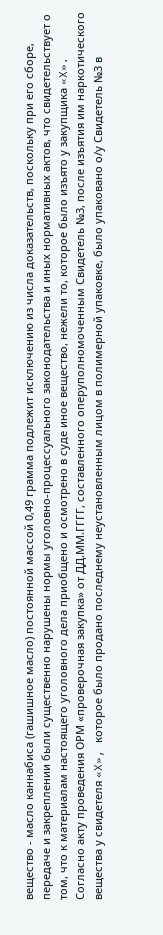вещество - масло каннабиса (гашишное масло) постоянной массой 0,49 грамма подлежит исключению из числа доказательств, поскольку при его сборе, передаче и закреплении были существенно нарушены нормы уголовно-процессуального законодательства и иных нормативных актов, что свидетельствует о том, что к материалам настоящего уголовного дела приобщено и осмотрено в суде иное вещество, нежели то, которое было изъято у закупщика «X».
Согласно акту проведения ОРМ «проверочная закупка» от ДД.ММ.ГГГГ, составленного оперуполномоченным Свидетель №3, после изъятия им наркотического вещества у свидетеля «X», которое было продано последнему неустановленным лицом в полимерной упаковке, было упаковано о/у Свидетель №3 в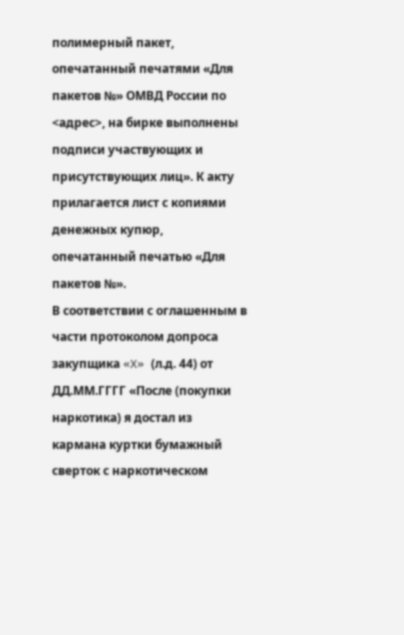полимерный пакет, опечатанный печатями «Для пакетов №» ОМВД России по <адрес>, на бирке выполнены подписи участвующих и присутствующих лиц». К акту прилагается лист с копиями денежных купюр, опечатанный печатью «Для пакетов №».
В соответствии с оглашенным в части протоколом допроса закупщика «X» (л.д. 44) от ДД.ММ.ГГГГ «После (покупки наркотика) я достал из кармана куртки бумажный сверток с наркотическом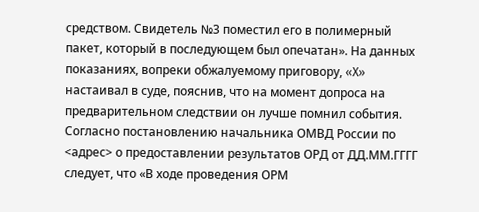средством. Свидетель №3 поместил его в полимерный пакет, который в последующем был опечатан». На данных показаниях, вопреки обжалуемому приговору, «X» настаивал в суде, пояснив, что на момент допроса на предварительном следствии он лучше помнил события.
Согласно постановлению начальника ОМВД России по <адрес> о предоставлении результатов ОРД от ДД.ММ.ГГГГ следует, что «В ходе проведения ОРМ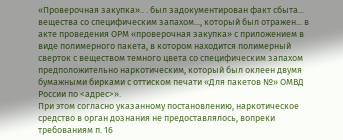«Проверочная закупка».. . был задокументирован факт сбыта... вещества со специфическим запахом..., который был отражен... в акте проведения ОРМ «проверочная закупка» с приложением в виде полимерного пакета, в котором находится полимерный сверток с веществом темного цвета со специфическим запахом предположительно наркотическим, который был оклеен двумя бумажными бирками с оттиском печати «Для пакетов №» ОМВД России по <адрес>».
При этом согласно указанному постановлению, наркотическое средство в орган дознания не предоставлялось, вопреки требованиям п. 16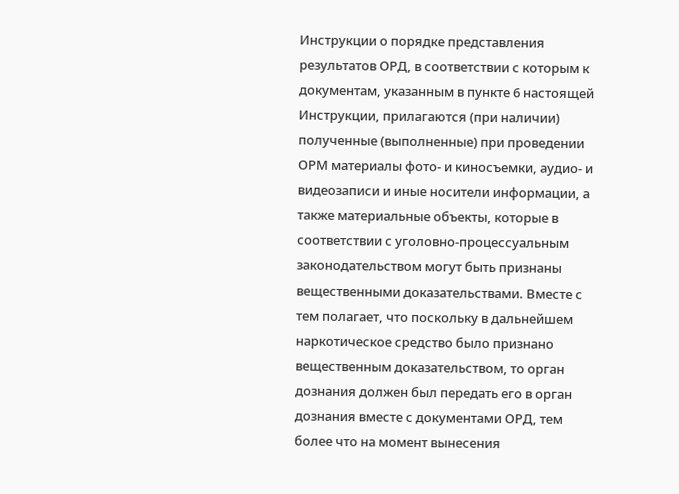Инструкции о порядке представления результатов ОРД, в соответствии с которым к документам, указанным в пункте 6 настоящей Инструкции, прилагаются (при наличии) полученные (выполненные) при проведении ОРМ материалы фото- и киносъемки, аудио- и видеозаписи и иные носители информации, а также материальные объекты, которые в соответствии с уголовно-процессуальным законодательством могут быть признаны вещественными доказательствами. Вместе с тем полагает, что поскольку в дальнейшем наркотическое средство было признано вещественным доказательством, то орган дознания должен был передать его в орган дознания вместе с документами ОРД, тем более что на момент вынесения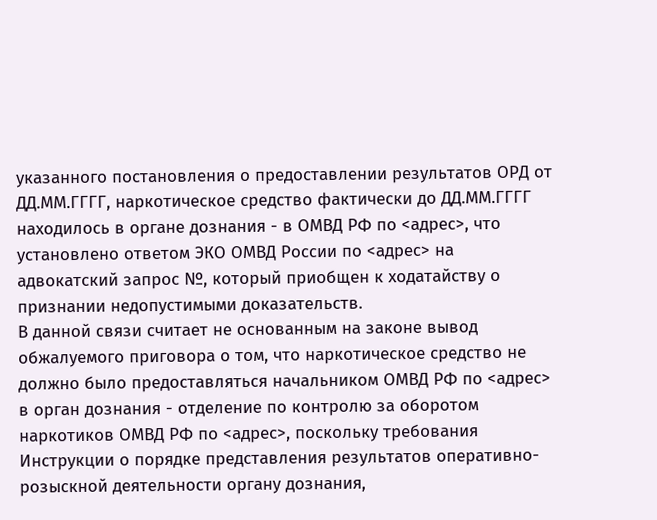указанного постановления о предоставлении результатов ОРД от ДД.ММ.ГГГГ, наркотическое средство фактически до ДД.ММ.ГГГГ находилось в органе дознания - в ОМВД РФ по <адрес>, что установлено ответом ЭКО ОМВД России по <адрес> на адвокатский запрос №, который приобщен к ходатайству о признании недопустимыми доказательств.
В данной связи считает не основанным на законе вывод обжалуемого приговора о том, что наркотическое средство не должно было предоставляться начальником ОМВД РФ по <адрес> в орган дознания - отделение по контролю за оборотом наркотиков ОМВД РФ по <адрес>, поскольку требования Инструкции о порядке представления результатов оперативно-розыскной деятельности органу дознания,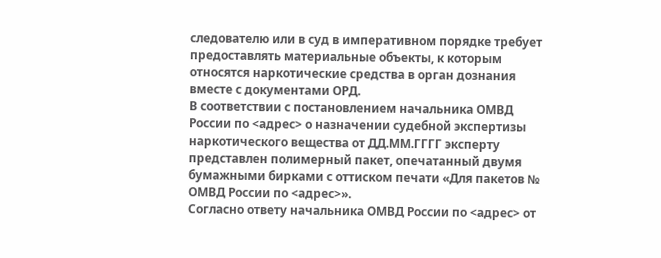следователю или в суд в императивном порядке требует предоставлять материальные объекты, к которым относятся наркотические средства в орган дознания вместе с документами ОРД.
В соответствии с постановлением начальника ОМВД России по <адрес> о назначении судебной экспертизы наркотического вещества от ДД.ММ.ГГГГ эксперту представлен полимерный пакет, опечатанный двумя бумажными бирками с оттиском печати «Для пакетов № ОМВД России по <адрес>».
Согласно ответу начальника ОМВД России по <адрес> от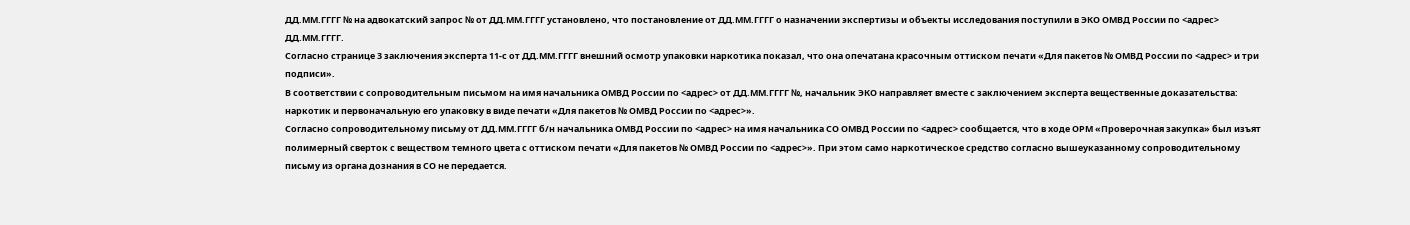ДД.ММ.ГГГГ № на адвокатский запрос № от ДД.ММ.ГГГГ установлено, что постановление от ДД.ММ.ГГГГ о назначении экспертизы и объекты исследования поступили в ЭКО ОМВД России по <адрес> ДД.ММ.ГГГГ.
Согласно странице 3 заключения эксперта 11-с от ДД.ММ.ГГГГ внешний осмотр упаковки наркотика показал, что она опечатана красочным оттиском печати «Для пакетов № ОМВД России по <адрес> и три подписи».
В соответствии с сопроводительным письмом на имя начальника ОМВД России по <адрес> от ДД.ММ.ГГГГ №, начальник ЭКО направляет вместе с заключением эксперта вещественные доказательства: наркотик и первоначальную его упаковку в виде печати «Для пакетов № ОМВД России по <адрес>».
Согласно сопроводительному письму от ДД.ММ.ГГГГ б/н начальника ОМВД России по <адрес> на имя начальника СО ОМВД России по <адрес> сообщается, что в ходе ОРМ «Проверочная закупка» был изъят полимерный сверток с веществом темного цвета с оттиском печати «Для пакетов № ОМВД России по <адрес>». При этом само наркотическое средство согласно вышеуказанному сопроводительному письму из органа дознания в СО не передается.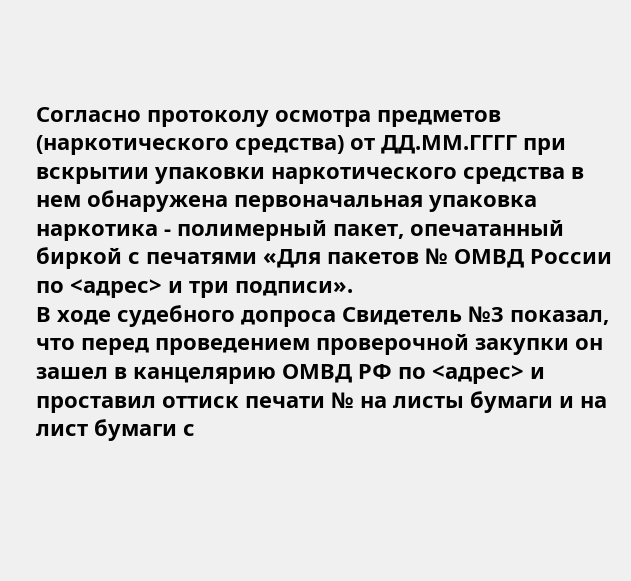Согласно протоколу осмотра предметов (наркотического средства) от ДД.ММ.ГГГГ при вскрытии упаковки наркотического средства в нем обнаружена первоначальная упаковка наркотика - полимерный пакет, опечатанный биркой с печатями «Для пакетов № ОМВД России по <адрес> и три подписи».
В ходе судебного допроса Свидетель №3 показал, что перед проведением проверочной закупки он зашел в канцелярию ОМВД РФ по <адрес> и проставил оттиск печати № на листы бумаги и на лист бумаги с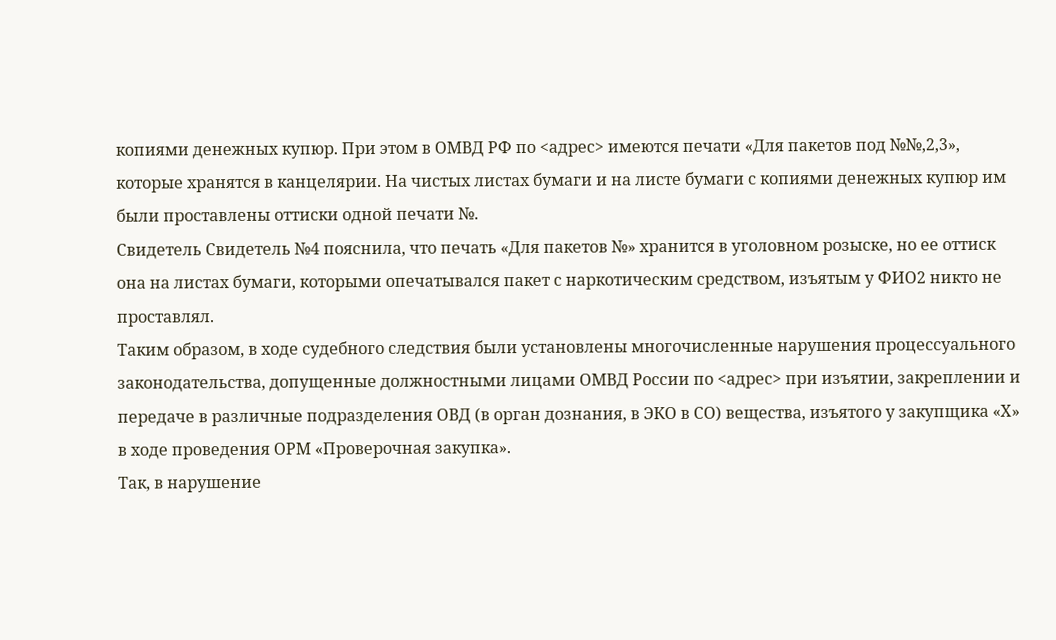копиями денежных купюр. При этом в ОМВД РФ по <адрес> имеются печати «Для пакетов под №№,2,3», которые хранятся в канцелярии. На чистых листах бумаги и на листе бумаги с копиями денежных купюр им были проставлены оттиски одной печати №.
Свидетель Свидетель №4 пояснила, что печать «Для пакетов №» хранится в уголовном розыске, но ее оттиск она на листах бумаги, которыми опечатывался пакет с наркотическим средством, изъятым у ФИО2 никто не проставлял.
Таким образом, в ходе судебного следствия были установлены многочисленные нарушения процессуального законодательства, допущенные должностными лицами ОМВД России по <адрес> при изъятии, закреплении и передаче в различные подразделения ОВД (в орган дознания, в ЭКО в СО) вещества, изъятого у закупщика «X» в ходе проведения ОРМ «Проверочная закупка».
Так, в нарушение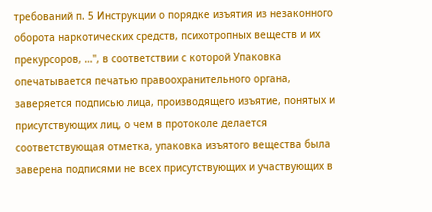требований п. 5 Инструкции о порядке изъятия из незаконного оборота наркотических средств, психотропных веществ и их прекурсоров, …", в соответствии с которой Упаковка опечатывается печатью правоохранительного органа, заверяется подписью лица, производящего изъятие, понятых и присутствующих лиц, о чем в протоколе делается соответствующая отметка, упаковка изъятого вещества была заверена подписями не всех присутствующих и участвующих в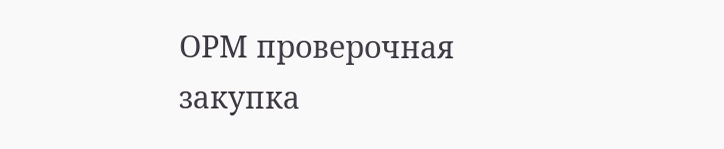ОРМ проверочная закупка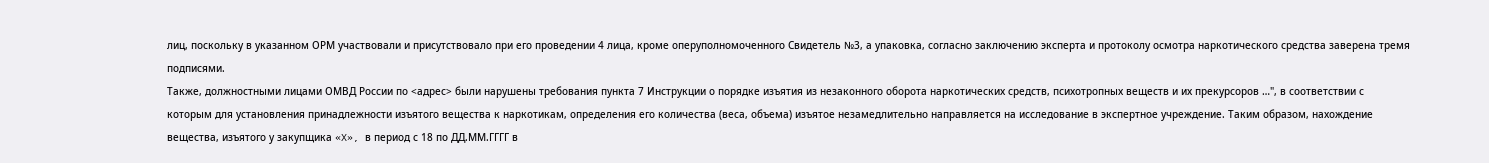лиц, поскольку в указанном ОРМ участвовали и присутствовало при его проведении 4 лица, кроме оперуполномоченного Свидетель №3, а упаковка, согласно заключению эксперта и протоколу осмотра наркотического средства заверена тремя подписями.
Также, должностными лицами ОМВД России по <адрес> были нарушены требования пункта 7 Инструкции о порядке изъятия из незаконного оборота наркотических средств, психотропных веществ и их прекурсоров …", в соответствии с которым для установления принадлежности изъятого вещества к наркотикам, определения его количества (веса, объема) изъятое незамедлительно направляется на исследование в экспертное учреждение. Таким образом, нахождение вещества, изъятого у закупщика «X», в период с 18 по ДД.ММ.ГГГГ в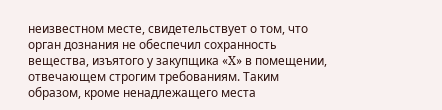неизвестном месте, свидетельствует о том, что орган дознания не обеспечил сохранность вещества, изъятого у закупщика «X» в помещении, отвечающем строгим требованиям. Таким образом, кроме ненадлежащего места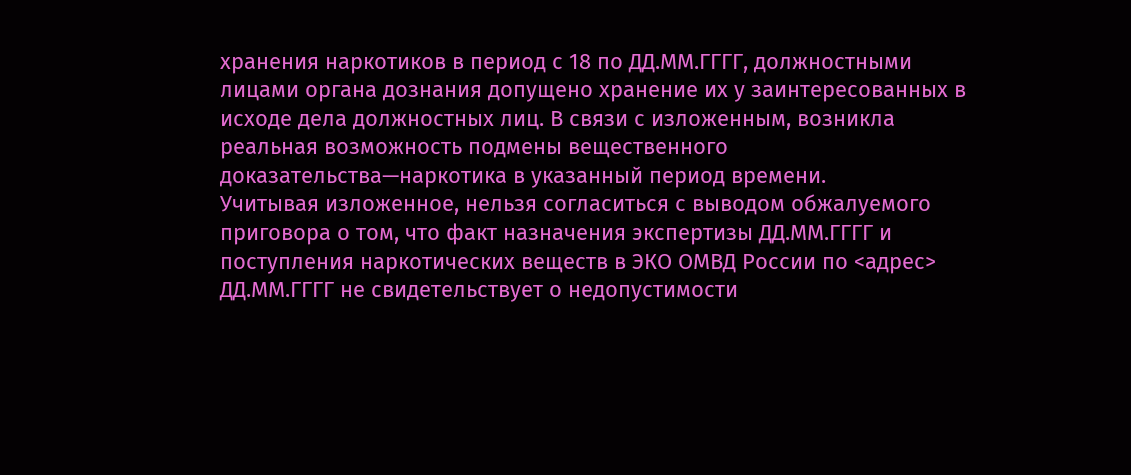хранения наркотиков в период с 18 по ДД.ММ.ГГГГ, должностными лицами органа дознания допущено хранение их у заинтересованных в исходе дела должностных лиц. В связи с изложенным, возникла реальная возможность подмены вещественного доказательства—наркотика в указанный период времени.
Учитывая изложенное, нельзя согласиться с выводом обжалуемого приговора о том, что факт назначения экспертизы ДД.ММ.ГГГГ и поступления наркотических веществ в ЭКО ОМВД России по <адрес> ДД.ММ.ГГГГ не свидетельствует о недопустимости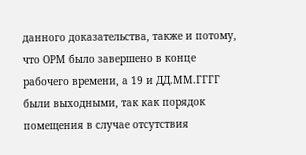данного доказательства, также и потому, что ОРМ было завершено в конце рабочего времени, а 19 и ДД.ММ.ГГГГ были выходными, так как порядок помещения в случае отсутствия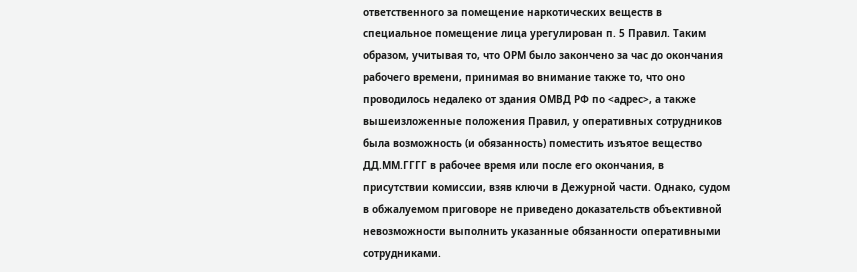ответственного за помещение наркотических веществ в специальное помещение лица урегулирован п. 5 Правил. Таким образом, учитывая то, что ОРМ было закончено за час до окончания рабочего времени, принимая во внимание также то, что оно проводилось недалеко от здания ОМВД РФ по <адрес>, а также вышеизложенные положения Правил, у оперативных сотрудников была возможность (и обязанность) поместить изъятое вещество ДД.ММ.ГГГГ в рабочее время или после его окончания, в присутствии комиссии, взяв ключи в Дежурной части. Однако, судом в обжалуемом приговоре не приведено доказательств объективной невозможности выполнить указанные обязанности оперативными сотрудниками.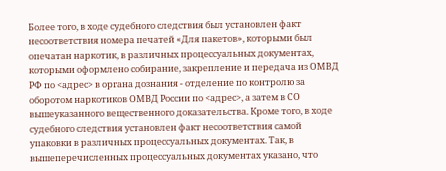Более того, в ходе судебного следствия был установлен факт несоответствия номера печатей «Для пакетов», которыми был опечатан наркотик, в различных процессуальных документах, которыми оформлено собирание, закрепление и передача из ОМВД РФ по <адрес> в органа дознания - отделение по контролю за оборотом наркотиков ОМВД России по <адрес>, а затем в СО вышеуказанного вещественного доказательства. Кроме того, в ходе судебного следствия установлен факт несоответствия самой упаковки в различных процессуальных документах. Так, в вышеперечисленных процессуальных документах указано, что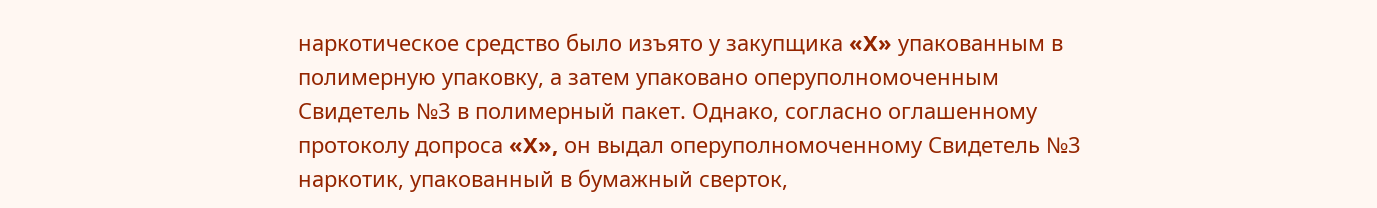наркотическое средство было изъято у закупщика «X» упакованным в полимерную упаковку, а затем упаковано оперуполномоченным Свидетель №3 в полимерный пакет. Однако, согласно оглашенному протоколу допроса «X», он выдал оперуполномоченному Свидетель №3 наркотик, упакованный в бумажный сверток,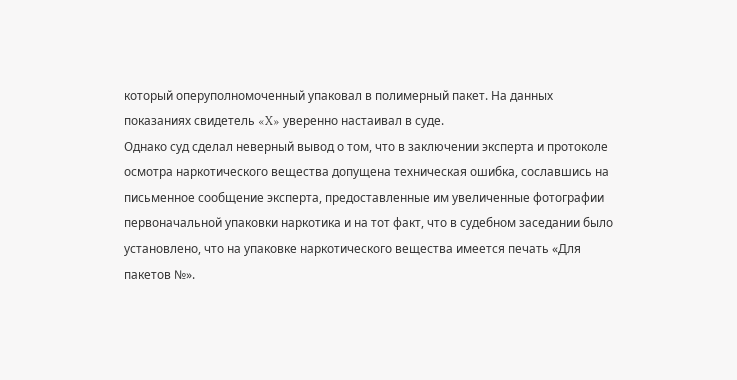который оперуполномоченный упаковал в полимерный пакет. На данных показаниях свидетель «X» уверенно настаивал в суде.
Однако суд сделал неверный вывод о том, что в заключении эксперта и протоколе осмотра наркотического вещества допущена техническая ошибка, сославшись на письменное сообщение эксперта, предоставленные им увеличенные фотографии первоначальной упаковки наркотика и на тот факт, что в судебном заседании было установлено, что на упаковке наркотического вещества имеется печать «Для пакетов №».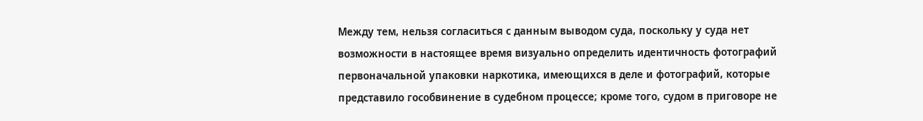Между тем, нельзя согласиться с данным выводом суда, поскольку у суда нет возможности в настоящее время визуально определить идентичность фотографий первоначальной упаковки наркотика, имеющихся в деле и фотографий, которые представило гособвинение в судебном процессе; кроме того, судом в приговоре не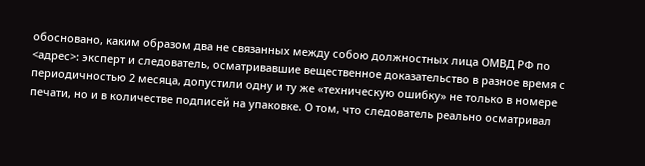обосновано, каким образом два не связанных между собою должностных лица ОМВД РФ по <адрес>: эксперт и следователь, осматривавшие вещественное доказательство в разное время с периодичностью 2 месяца, допустили одну и ту же «техническую ошибку» не только в номере печати, но и в количестве подписей на упаковке. О том, что следователь реально осматривал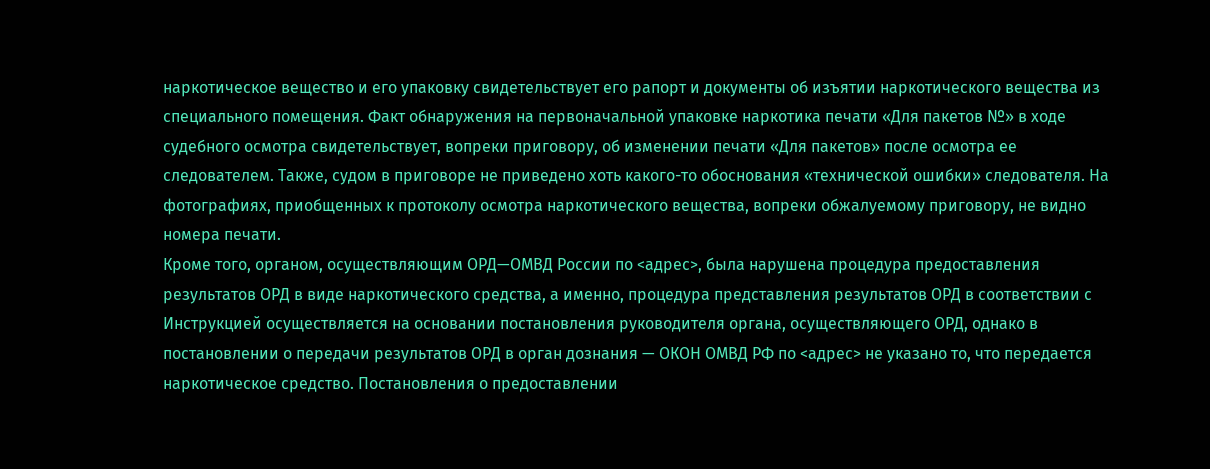наркотическое вещество и его упаковку свидетельствует его рапорт и документы об изъятии наркотического вещества из специального помещения. Факт обнаружения на первоначальной упаковке наркотика печати «Для пакетов №» в ходе судебного осмотра свидетельствует, вопреки приговору, об изменении печати «Для пакетов» после осмотра ее следователем. Также, судом в приговоре не приведено хоть какого-то обоснования «технической ошибки» следователя. На фотографиях, приобщенных к протоколу осмотра наркотического вещества, вопреки обжалуемому приговору, не видно номера печати.
Кроме того, органом, осуществляющим ОРД—ОМВД России по <адрес>, была нарушена процедура предоставления результатов ОРД в виде наркотического средства, а именно, процедура представления результатов ОРД в соответствии с Инструкцией осуществляется на основании постановления руководителя органа, осуществляющего ОРД, однако в постановлении о передачи результатов ОРД в орган дознания — ОКОН ОМВД РФ по <адрес> не указано то, что передается наркотическое средство. Постановления о предоставлении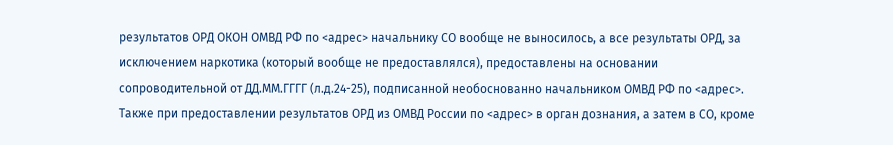результатов ОРД ОКОН ОМВД РФ по <адрес> начальнику СО вообще не выносилось, а все результаты ОРД, за исключением наркотика (который вообще не предоставлялся), предоставлены на основании сопроводительной от ДД.ММ.ГГГГ (л.д.24-25), подписанной необоснованно начальником ОМВД РФ по <адрес>.
Также при предоставлении результатов ОРД из ОМВД России по <адрес> в орган дознания, а затем в СО, кроме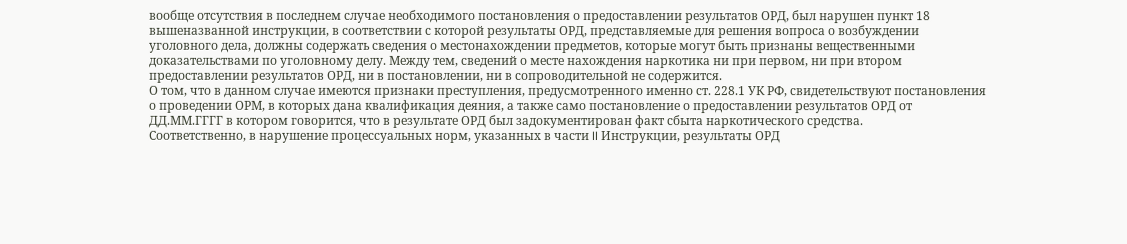вообще отсутствия в последнем случае необходимого постановления о предоставлении результатов ОРД, был нарушен пункт 18 вышеназванной инструкции, в соответствии с которой результаты ОРД, представляемые для решения вопроса о возбуждении уголовного дела, должны содержать сведения о местонахождении предметов, которые могут быть признаны вещественными доказательствами по уголовному делу. Между тем, сведений о месте нахождения наркотика ни при первом, ни при втором предоставлении результатов ОРД, ни в постановлении, ни в сопроводительной не содержится.
О том, что в данном случае имеются признаки преступления, предусмотренного именно ст. 228.1 УК РФ, свидетельствуют постановления о проведении ОРМ, в которых дана квалификация деяния, а также само постановление о предоставлении результатов ОРД от ДД.ММ.ГГГГ в котором говорится, что в результате ОРД был задокументирован факт сбыта наркотического средства.
Соответственно, в нарушение процессуальных норм, указанных в части II Инструкции, результаты ОРД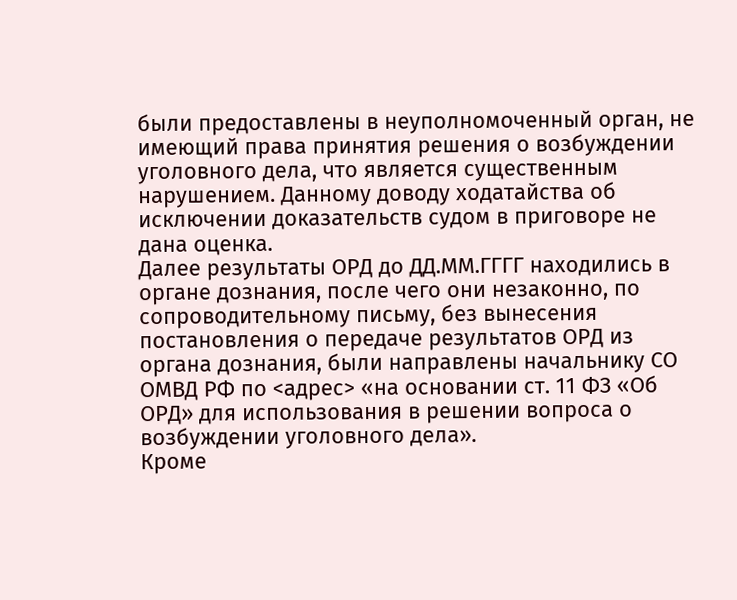были предоставлены в неуполномоченный орган, не имеющий права принятия решения о возбуждении уголовного дела, что является существенным нарушением. Данному доводу ходатайства об исключении доказательств судом в приговоре не дана оценка.
Далее результаты ОРД до ДД.ММ.ГГГГ находились в органе дознания, после чего они незаконно, по сопроводительному письму, без вынесения постановления о передаче результатов ОРД из органа дознания, были направлены начальнику СО ОМВД РФ по <адрес> «на основании ст. 11 ФЗ «Об ОРД» для использования в решении вопроса о возбуждении уголовного дела».
Кроме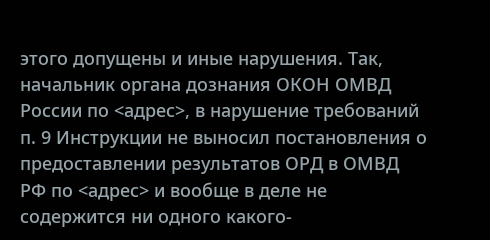этого допущены и иные нарушения. Так, начальник органа дознания ОКОН ОМВД России по <адрес>, в нарушение требований п. 9 Инструкции не выносил постановления о предоставлении результатов ОРД в ОМВД РФ по <адрес> и вообще в деле не содержится ни одного какого-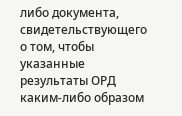либо документа, свидетельствующего о том, чтобы указанные результаты ОРД каким-либо образом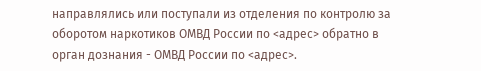направлялись или поступали из отделения по контролю за оборотом наркотиков ОМВД России по <адрес> обратно в орган дознания - ОМВД России по <адрес>.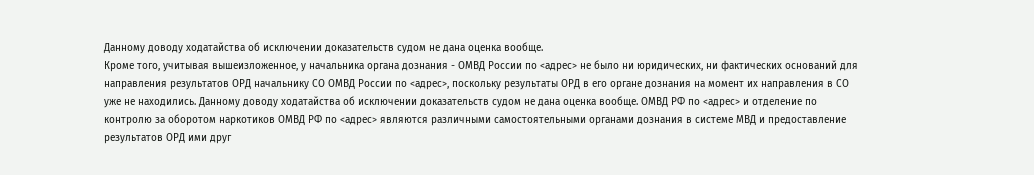Данному доводу ходатайства об исключении доказательств судом не дана оценка вообще.
Кроме того, учитывая вышеизложенное, у начальника органа дознания - ОМВД России по <адрес> не было ни юридических, ни фактических оснований для направления результатов ОРД начальнику СО ОМВД России по <адрес>, поскольку результаты ОРД в его органе дознания на момент их направления в СО уже не находились. Данному доводу ходатайства об исключении доказательств судом не дана оценка вообще. ОМВД РФ по <адрес> и отделение по контролю за оборотом наркотиков ОМВД РФ по <адрес> являются различными самостоятельными органами дознания в системе МВД и предоставление результатов ОРД ими друг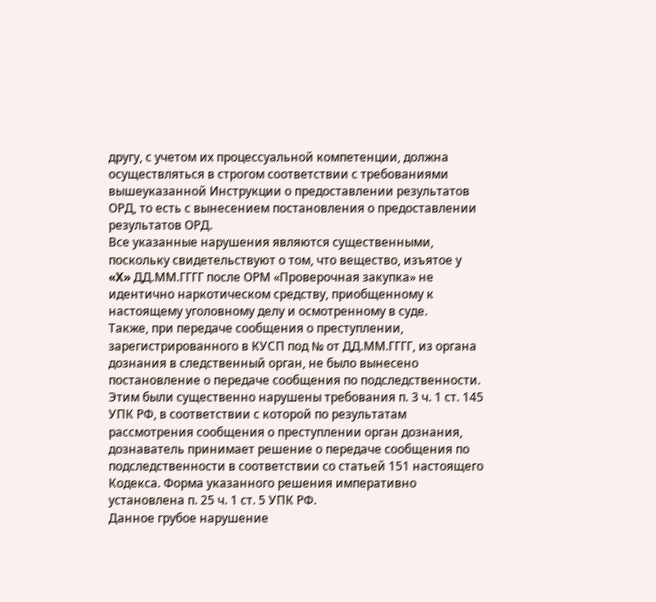другу, с учетом их процессуальной компетенции, должна осуществляться в строгом соответствии с требованиями вышеуказанной Инструкции о предоставлении результатов ОРД, то есть с вынесением постановления о предоставлении результатов ОРД.
Все указанные нарушения являются существенными, поскольку свидетельствуют о том, что вещество, изъятое у «X» ДД.ММ.ГГГГ после ОРМ «Проверочная закупка» не идентично наркотическом средству, приобщенному к настоящему уголовному делу и осмотренному в суде.
Также, при передаче сообщения о преступлении, зарегистрированного в КУСП под № от ДД.ММ.ГГГГ, из органа дознания в следственный орган, не было вынесено постановление о передаче сообщения по подследственности. Этим были существенно нарушены требования п. 3 ч. 1 ст. 145 УПК РФ, в соответствии с которой по результатам рассмотрения сообщения о преступлении орган дознания, дознаватель принимает решение о передаче сообщения по подследственности в соответствии со статьей 151 настоящего Кодекса. Форма указанного решения императивно установлена п. 25 ч. 1 ст. 5 УПК РФ.
Данное грубое нарушение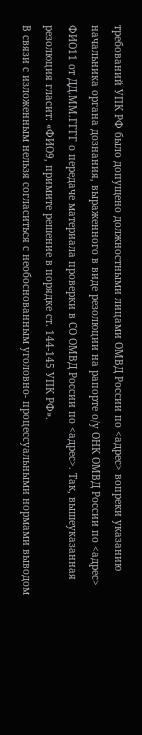требований УПК РФ было допущено должностными лицами ОМВД России по <адрес> вопреки указанию начальника органа дознания, выраженного в виде резолюции на рапорте о/у ОНК ОМВД России по <адрес> ФИО11 от ДД.ММ.ГГГГ о передаче материала проверки в СО ОМВД России по <адрес>. Так, вышеуказанная резолюция гласит: «ФИО9, примите решение в порядке ст. 144-145 УПК РФ».
В связи с изложенным нельзя согласиться с необоснованным уголовно- процессуальными нормами выводом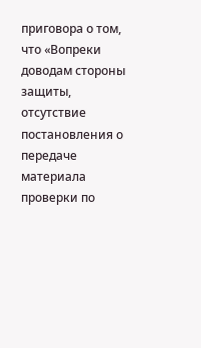приговора о том, что «Вопреки доводам стороны защиты, отсутствие постановления о передаче материала проверки по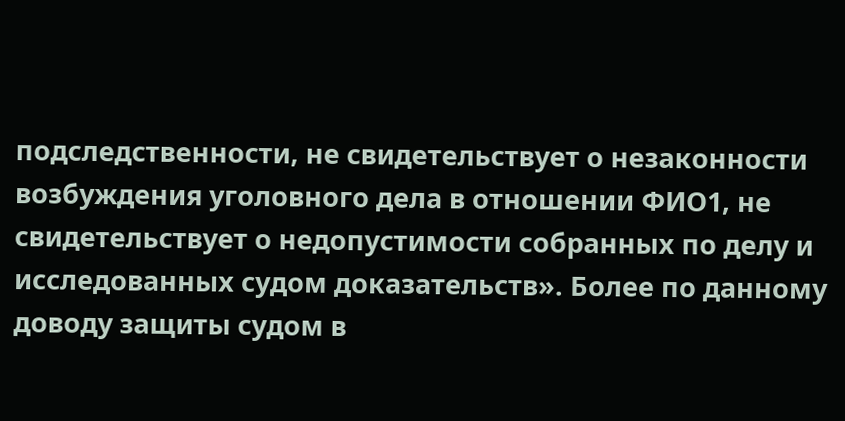подследственности, не свидетельствует о незаконности возбуждения уголовного дела в отношении ФИО1, не свидетельствует о недопустимости собранных по делу и исследованных судом доказательств». Более по данному доводу защиты судом в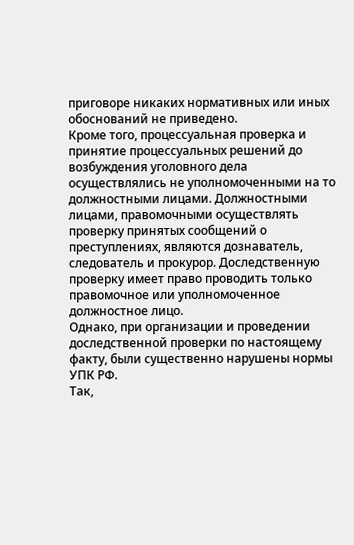приговоре никаких нормативных или иных обоснований не приведено.
Кроме того, процессуальная проверка и принятие процессуальных решений до возбуждения уголовного дела осуществлялись не уполномоченными на то должностными лицами. Должностными лицами, правомочными осуществлять проверку принятых сообщений о преступлениях, являются дознаватель, следователь и прокурор. Доследственную проверку имеет право проводить только правомочное или уполномоченное должностное лицо.
Однако, при организации и проведении доследственной проверки по настоящему факту, были существенно нарушены нормы УПК РФ.
Так,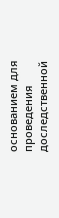основанием для проведения доследственной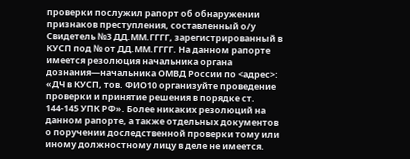проверки послужил рапорт об обнаружении признаков преступления, составленный о/у Свидетель №3 ДД.ММ.ГГГГ, зарегистрированный в КУСП под № от ДД.ММ.ГГГГ. На данном рапорте имеется резолюция начальника органа дознания—начальника ОМВД России по <адрес>: «ДЧ в КУСП, тов. ФИО10 организуйте проведение проверки и принятие решения в порядке ст. 144-145 УПК РФ». Более никаких резолюций на данном рапорте, а также отдельных документов о поручении доследственной проверки тому или иному должностному лицу в деле не имеется.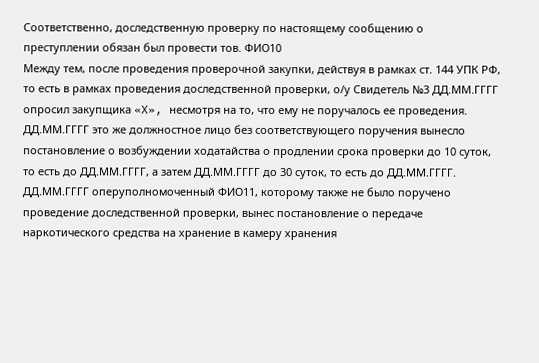Соответственно, доследственную проверку по настоящему сообщению о преступлении обязан был провести тов. ФИО10
Между тем, после проведения проверочной закупки, действуя в рамках ст. 144 УПК РФ, то есть в рамках проведения доследственной проверки, о/у Свидетель №3 ДД.ММ.ГГГГ опросил закупщика «X», несмотря на то, что ему не поручалось ее проведения.
ДД.ММ.ГГГГ это же должностное лицо без соответствующего поручения вынесло постановление о возбуждении ходатайства о продлении срока проверки до 10 суток, то есть до ДД.ММ.ГГГГ, а затем ДД.ММ.ГГГГ до 30 суток, то есть до ДД.ММ.ГГГГ.
ДД.ММ.ГГГГ оперуполномоченный ФИО11, которому также не было поручено проведение доследственной проверки, вынес постановление о передаче наркотического средства на хранение в камеру хранения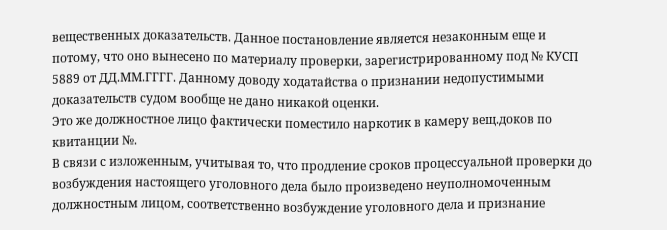вещественных доказательств. Данное постановление является незаконным еще и потому, что оно вынесено по материалу проверки, зарегистрированному под № КУСП 5889 от ДД.ММ.ГГГГ. Данному доводу ходатайства о признании недопустимыми доказательств судом вообще не дано никакой оценки.
Это же должностное лицо фактически поместило наркотик в камеру вещ.доков по квитанции №.
В связи с изложенным, учитывая то, что продление сроков процессуальной проверки до возбуждения настоящего уголовного дела было произведено неуполномоченным должностным лицом, соответственно возбуждение уголовного дела и признание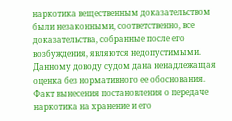наркотика вещественным доказательством были незаконными, соответственно, все доказательства, собранные после его возбуждения, являются недопустимыми. Данному доводу судом дана ненадлежащая оценка без нормативного ее обоснования.
Факт вынесения постановления о передаче наркотика на хранение и его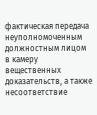фактическая передача неуполномоченным должностным лицом в камеру вещественных доказательств, а также несоответствие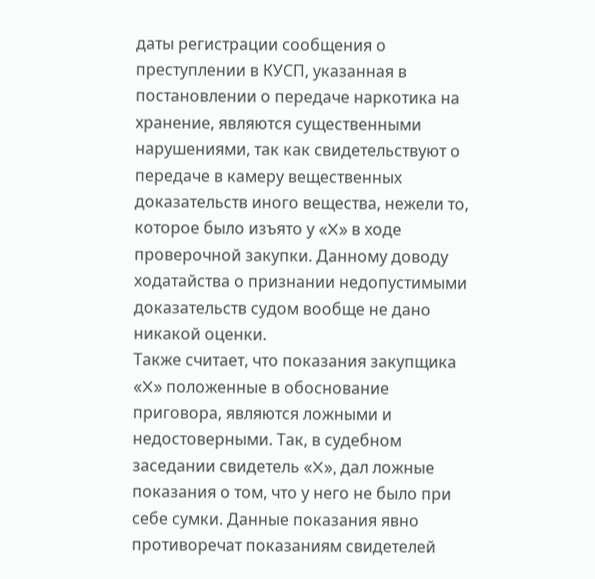даты регистрации сообщения о преступлении в КУСП, указанная в постановлении о передаче наркотика на хранение, являются существенными нарушениями, так как свидетельствуют о передаче в камеру вещественных доказательств иного вещества, нежели то, которое было изъято у «X» в ходе проверочной закупки. Данному доводу ходатайства о признании недопустимыми доказательств судом вообще не дано никакой оценки.
Также считает, что показания закупщика «X» положенные в обоснование приговора, являются ложными и недостоверными. Так, в судебном заседании свидетель «X», дал ложные показания о том, что у него не было при себе сумки. Данные показания явно противоречат показаниям свидетелей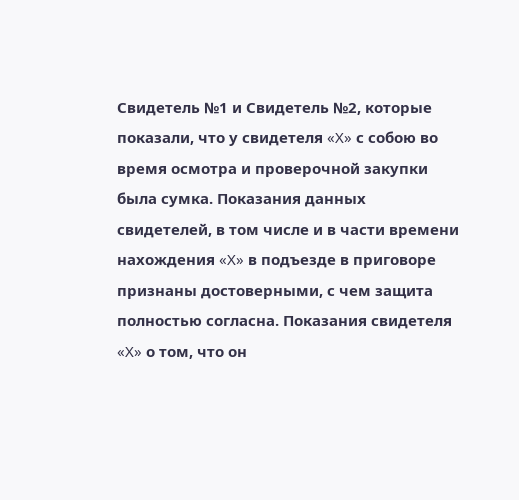Свидетель №1 и Свидетель №2, которые показали, что у свидетеля «X» с собою во время осмотра и проверочной закупки была сумка. Показания данных свидетелей, в том числе и в части времени нахождения «X» в подъезде в приговоре признаны достоверными, с чем защита полностью согласна. Показания свидетеля «X» о том, что он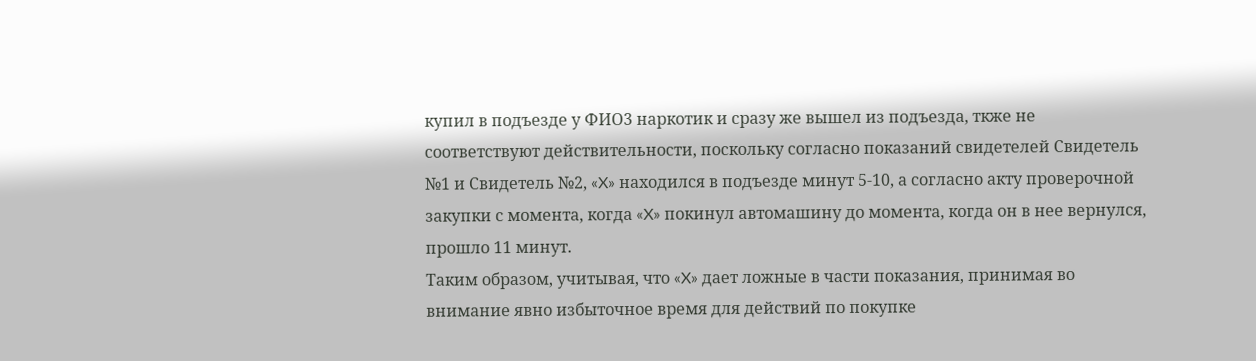купил в подъезде у ФИО3 наркотик и сразу же вышел из подъезда, ткже не соответствуют действительности, поскольку согласно показаний свидетелей Свидетель №1 и Свидетель №2, «X» находился в подъезде минут 5-10, а согласно акту проверочной закупки с момента, когда «X» покинул автомашину до момента, когда он в нее вернулся, прошло 11 минут.
Таким образом, учитывая, что «X» дает ложные в части показания, принимая во внимание явно избыточное время для действий по покупке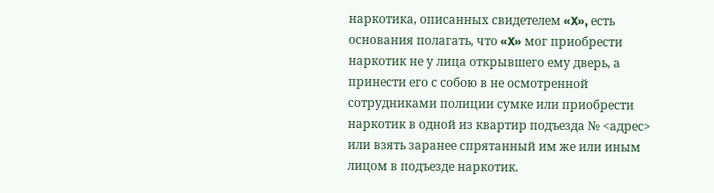наркотика, описанных свидетелем «X», есть основания полагать, что «X» мог приобрести наркотик не у лица открывшего ему дверь, а принести его с собою в не осмотренной сотрудниками полиции сумке или приобрести наркотик в одной из квартир подъезда № <адрес> или взять заранее спрятанный им же или иным лицом в подъезде наркотик.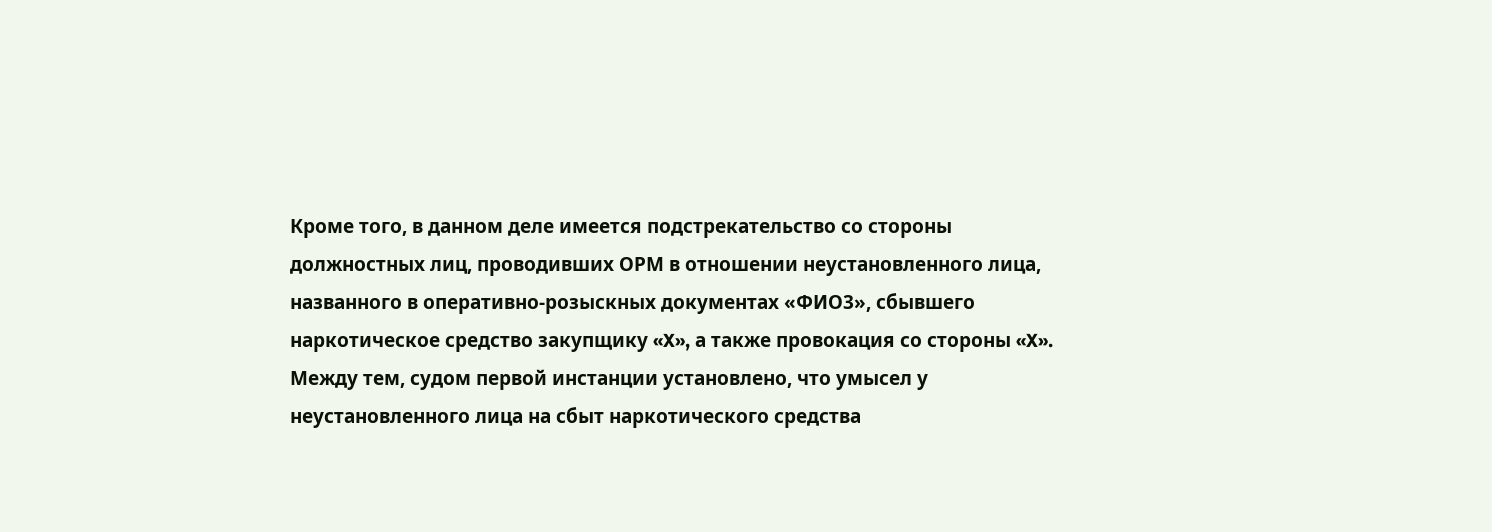Кроме того, в данном деле имеется подстрекательство со стороны должностных лиц, проводивших ОРМ в отношении неустановленного лица, названного в оперативно-розыскных документах «ФИО3», сбывшего наркотическое средство закупщику «X», а также провокация со стороны «X».
Между тем, судом первой инстанции установлено, что умысел у неустановленного лица на сбыт наркотического средства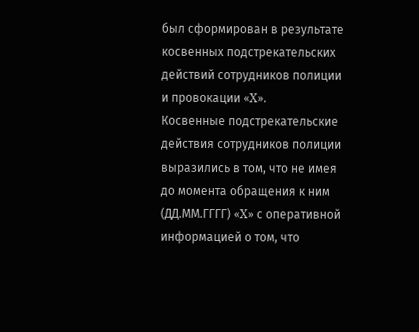был сформирован в результате косвенных подстрекательских действий сотрудников полиции и провокации «X».
Косвенные подстрекательские действия сотрудников полиции выразились в том, что не имея до момента обращения к ним (ДД.ММ.ГГГГ) «X» с оперативной информацией о том, что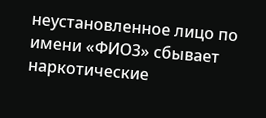неустановленное лицо по имени «ФИО3» сбывает наркотические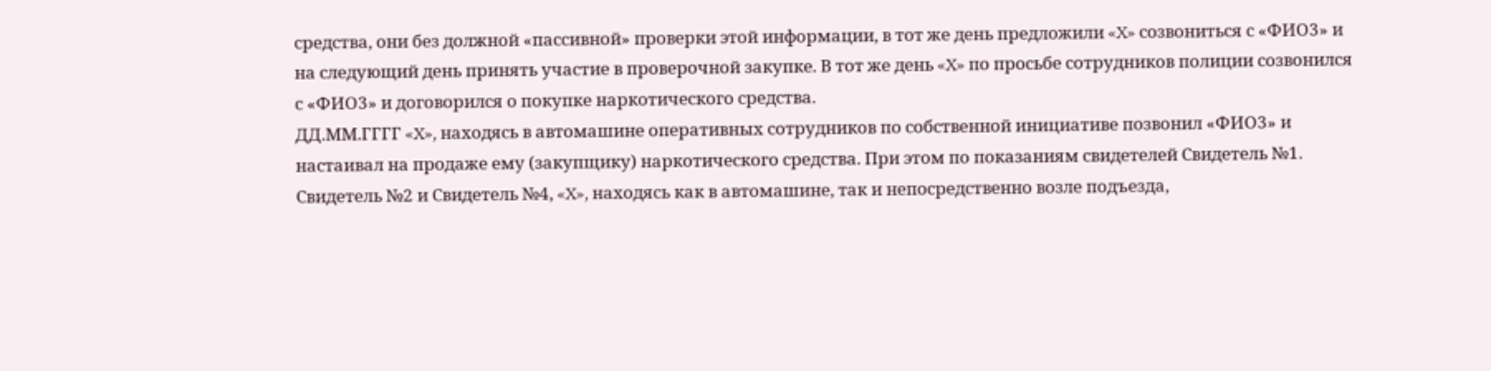средства, они без должной «пассивной» проверки этой информации, в тот же день предложили «X» созвониться с «ФИО3» и на следующий день принять участие в проверочной закупке. В тот же день «X» по просьбе сотрудников полиции созвонился с «ФИО3» и договорился о покупке наркотического средства.
ДД.ММ.ГГГГ «X», находясь в автомашине оперативных сотрудников по собственной инициативе позвонил «ФИО3» и настаивал на продаже ему (закупщику) наркотического средства. При этом по показаниям свидетелей Свидетель №1. Свидетель №2 и Свидетель №4, «X», находясь как в автомашине, так и непосредственно возле подъезда,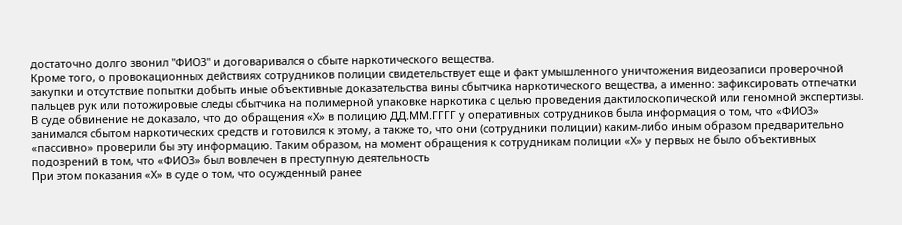достаточно долго звонил "ФИО3" и договаривался о сбыте наркотического вещества.
Кроме того, о провокационных действиях сотрудников полиции свидетельствует еще и факт умышленного уничтожения видеозаписи проверочной закупки и отсутствие попытки добыть иные объективные доказательства вины сбытчика наркотического вещества, а именно: зафиксировать отпечатки пальцев рук или потожировые следы сбытчика на полимерной упаковке наркотика с целью проведения дактилоскопической или геномной экспертизы.
В суде обвинение не доказало, что до обращения «X» в полицию ДД.ММ.ГГГГ у оперативных сотрудников была информация о том, что «ФИО3» занимался сбытом наркотических средств и готовился к этому, а также то, что они (сотрудники полиции) каким-либо иным образом предварительно «пассивно» проверили бы эту информацию. Таким образом, на момент обращения к сотрудникам полиции «X» у первых не было объективных подозрений в том, что «ФИО3» был вовлечен в преступную деятельность
При этом показания «X» в суде о том, что осужденный ранее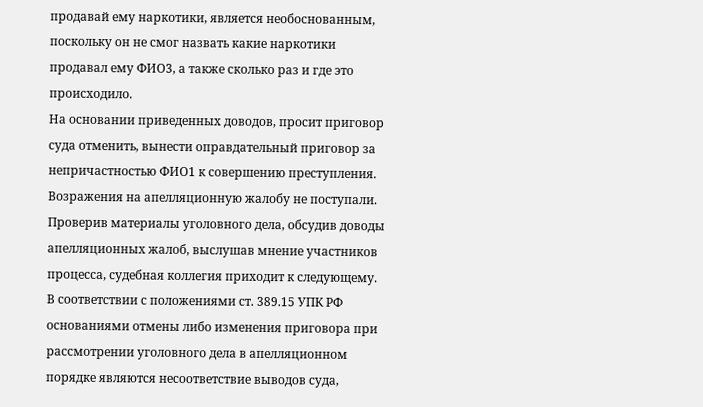продавай ему наркотики, является необоснованным, поскольку он не смог назвать какие наркотики продавал ему ФИО3, а также сколько раз и где это происходило.
На основании приведенных доводов, просит приговор суда отменить, вынести оправдательный приговор за непричастностью ФИО1 к совершению преступления.
Возражения на апелляционную жалобу не поступали.
Проверив материалы уголовного дела, обсудив доводы апелляционных жалоб, выслушав мнение участников процесса, судебная коллегия приходит к следующему.
В соответствии с положениями ст. 389.15 УПК РФ основаниями отмены либо изменения приговора при рассмотрении уголовного дела в апелляционном порядке являются несоответствие выводов суда,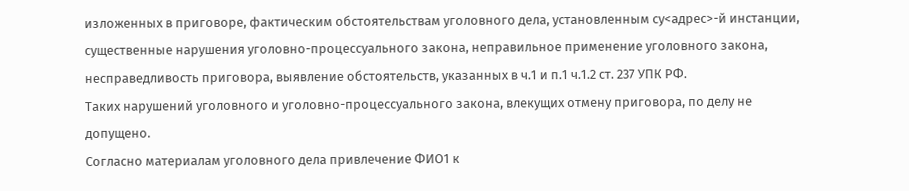изложенных в приговоре, фактическим обстоятельствам уголовного дела, установленным су<адрес>-й инстанции, существенные нарушения уголовно-процессуального закона, неправильное применение уголовного закона, несправедливость приговора, выявление обстоятельств, указанных в ч.1 и п.1 ч.1.2 ст. 237 УПК РФ.
Таких нарушений уголовного и уголовно-процессуального закона, влекущих отмену приговора, по делу не допущено.
Согласно материалам уголовного дела привлечение ФИО1 к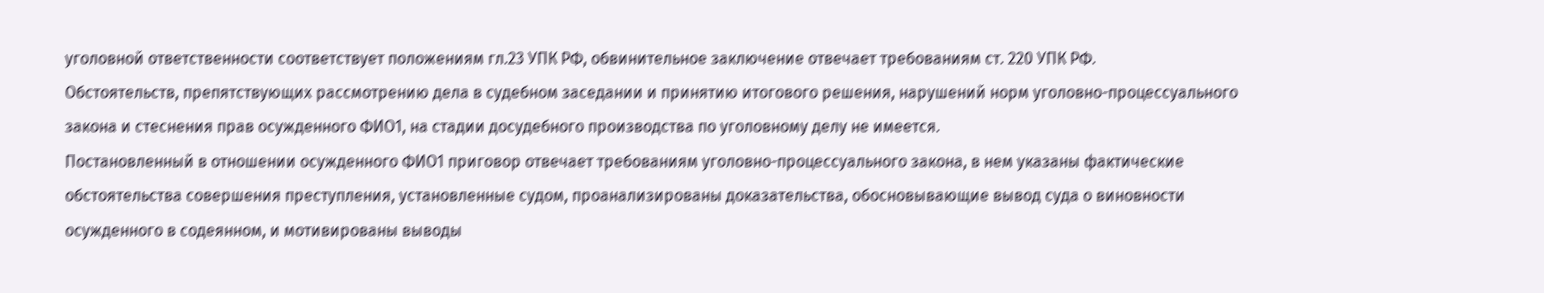уголовной ответственности соответствует положениям гл.23 УПК РФ, обвинительное заключение отвечает требованиям ст. 220 УПК РФ.
Обстоятельств, препятствующих рассмотрению дела в судебном заседании и принятию итогового решения, нарушений норм уголовно-процессуального закона и стеснения прав осужденного ФИО1, на стадии досудебного производства по уголовному делу не имеется.
Постановленный в отношении осужденного ФИО1 приговор отвечает требованиям уголовно-процессуального закона, в нем указаны фактические обстоятельства совершения преступления, установленные судом, проанализированы доказательства, обосновывающие вывод суда о виновности осужденного в содеянном, и мотивированы выводы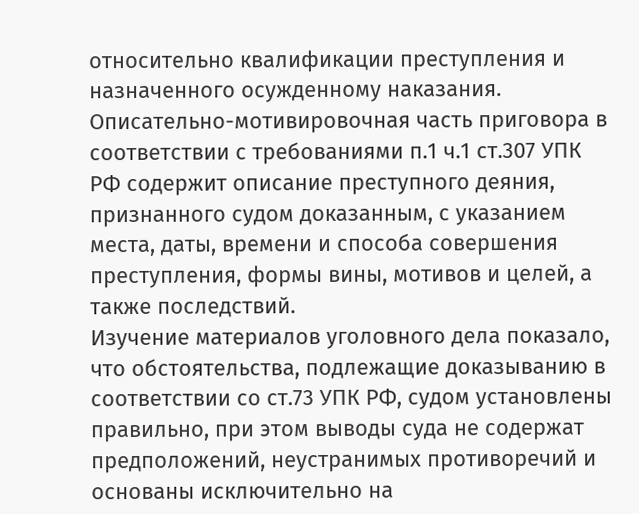относительно квалификации преступления и назначенного осужденному наказания.
Описательно-мотивировочная часть приговора в соответствии с требованиями п.1 ч.1 ст.307 УПК РФ содержит описание преступного деяния, признанного судом доказанным, с указанием места, даты, времени и способа совершения преступления, формы вины, мотивов и целей, а также последствий.
Изучение материалов уголовного дела показало, что обстоятельства, подлежащие доказыванию в соответствии со ст.73 УПК РФ, судом установлены правильно, при этом выводы суда не содержат предположений, неустранимых противоречий и основаны исключительно на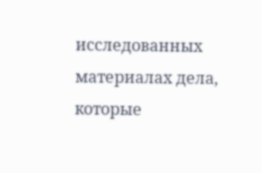исследованных материалах дела, которые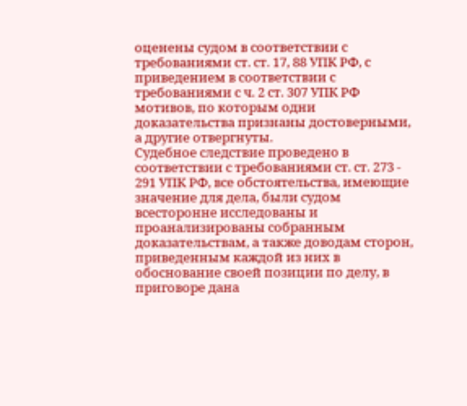оценены судом в соответствии с требованиями ст. ст. 17, 88 УПК РФ, с приведением в соответствии с требованиями с ч. 2 ст. 307 УПК РФ мотивов, по которым одни доказательства признаны достоверными, а другие отвергнуты.
Судебное следствие проведено в соответствии с требованиями ст. ст. 273 - 291 УПК РФ, все обстоятельства, имеющие значение для дела, были судом всесторонне исследованы и проанализированы собранным доказательствам, а также доводам сторон, приведенным каждой из них в обоснование своей позиции по делу, в приговоре дана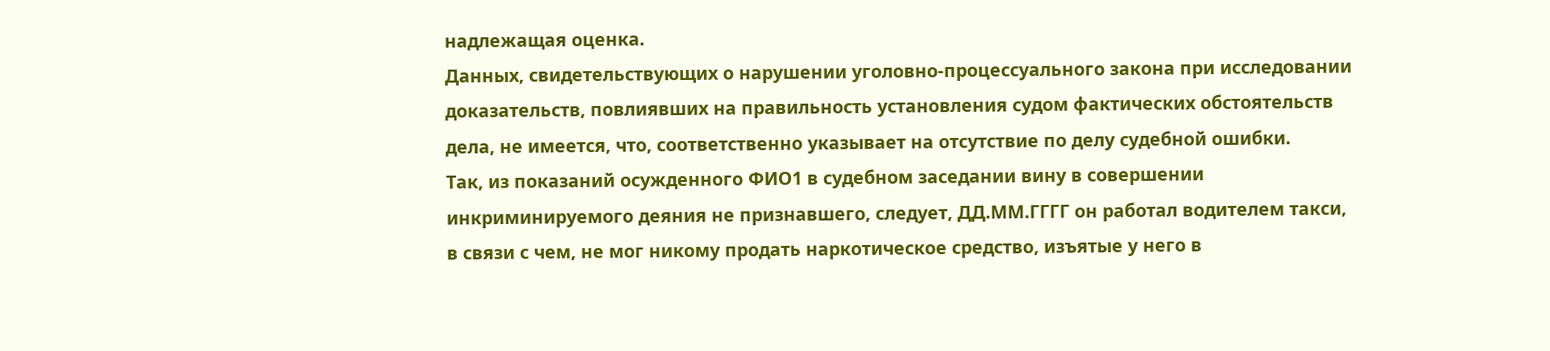надлежащая оценка.
Данных, свидетельствующих о нарушении уголовно-процессуального закона при исследовании доказательств, повлиявших на правильность установления судом фактических обстоятельств дела, не имеется, что, соответственно указывает на отсутствие по делу судебной ошибки.
Так, из показаний осужденного ФИО1 в судебном заседании вину в совершении инкриминируемого деяния не признавшего, следует, ДД.ММ.ГГГГ он работал водителем такси, в связи с чем, не мог никому продать наркотическое средство, изъятые у него в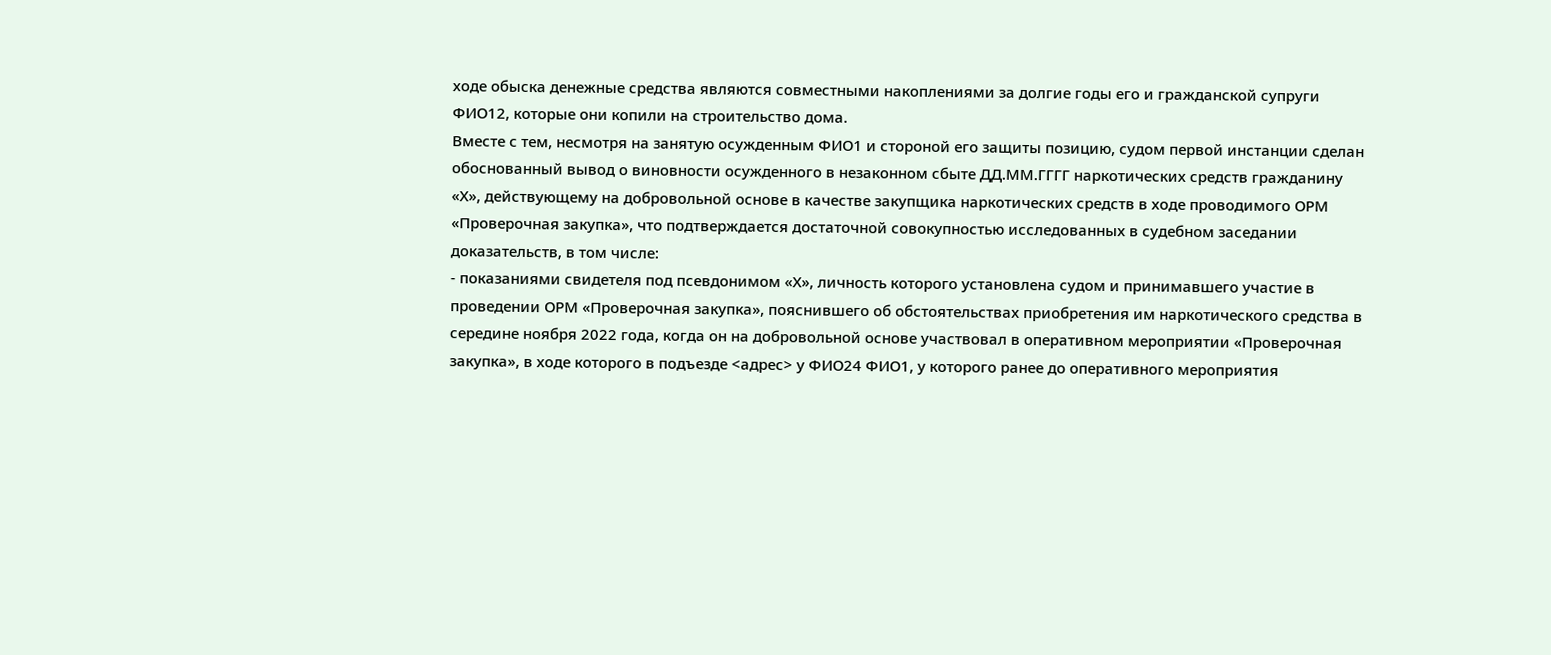ходе обыска денежные средства являются совместными накоплениями за долгие годы его и гражданской супруги ФИО12, которые они копили на строительство дома.
Вместе с тем, несмотря на занятую осужденным ФИО1 и стороной его защиты позицию, судом первой инстанции сделан обоснованный вывод о виновности осужденного в незаконном сбыте ДД.ММ.ГГГГ наркотических средств гражданину «Х», действующему на добровольной основе в качестве закупщика наркотических средств в ходе проводимого ОРМ «Проверочная закупка», что подтверждается достаточной совокупностью исследованных в судебном заседании доказательств, в том числе:
- показаниями свидетеля под псевдонимом «Х», личность которого установлена судом и принимавшего участие в проведении ОРМ «Проверочная закупка», пояснившего об обстоятельствах приобретения им наркотического средства в середине ноября 2022 года, когда он на добровольной основе участвовал в оперативном мероприятии «Проверочная закупка», в ходе которого в подъезде <адрес> у ФИО24 ФИО1, у которого ранее до оперативного мероприятия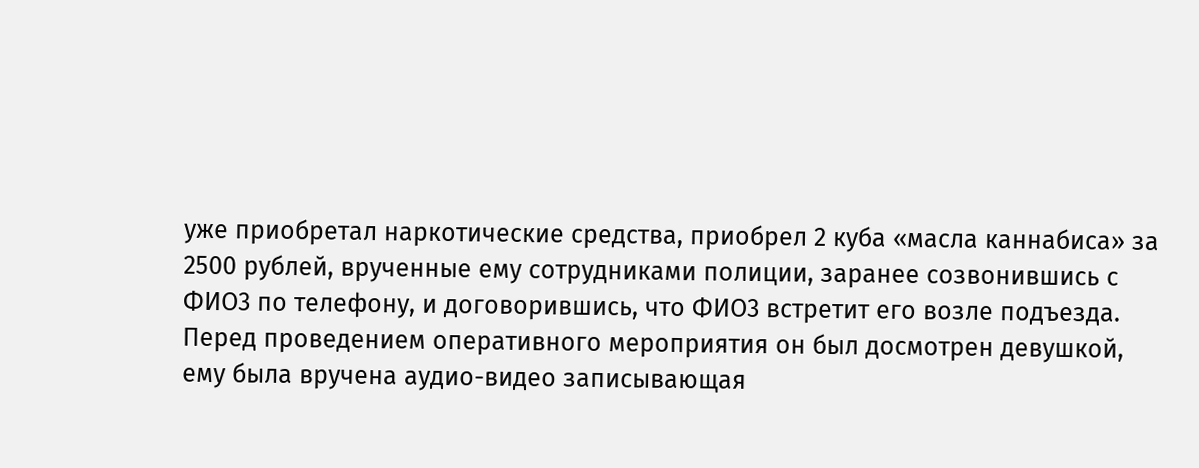уже приобретал наркотические средства, приобрел 2 куба «масла каннабиса» за 2500 рублей, врученные ему сотрудниками полиции, заранее созвонившись с ФИО3 по телефону, и договорившись, что ФИО3 встретит его возле подъезда. Перед проведением оперативного мероприятия он был досмотрен девушкой, ему была вручена аудио-видео записывающая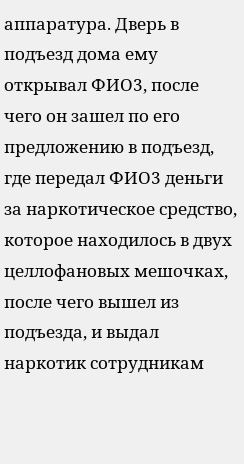аппаратура. Дверь в подъезд дома ему открывал ФИО3, после чего он зашел по его предложению в подъезд, где передал ФИО3 деньги за наркотическое средство, которое находилось в двух целлофановых мешочках, после чего вышел из подъезда, и выдал наркотик сотрудникам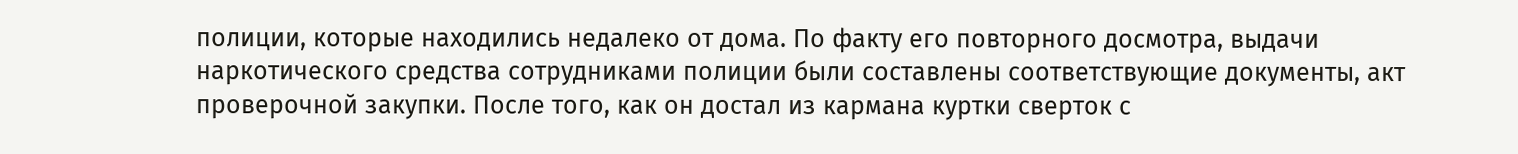полиции, которые находились недалеко от дома. По факту его повторного досмотра, выдачи наркотического средства сотрудниками полиции были составлены соответствующие документы, акт проверочной закупки. После того, как он достал из кармана куртки сверток с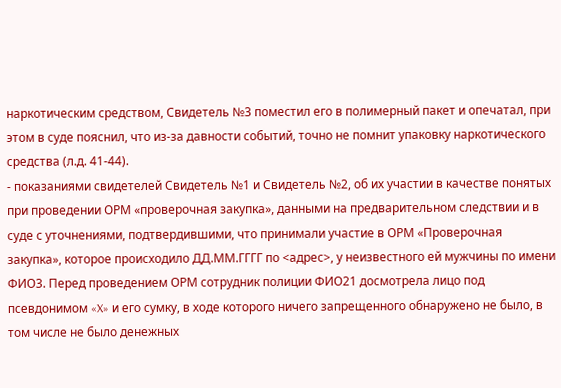наркотическим средством, Свидетель №3 поместил его в полимерный пакет и опечатал, при этом в суде пояснил, что из-за давности событий, точно не помнит упаковку наркотического средства (л.д. 41-44).
- показаниями свидетелей Свидетель №1 и Свидетель №2, об их участии в качестве понятых при проведении ОРМ «проверочная закупка», данными на предварительном следствии и в суде с уточнениями, подтвердившими, что принимали участие в ОРМ «Проверочная закупка», которое происходило ДД.ММ.ГГГГ по <адрес>, у неизвестного ей мужчины по имени ФИО3. Перед проведением ОРМ сотрудник полиции ФИО21 досмотрела лицо под псевдонимом «X» и его сумку, в ходе которого ничего запрещенного обнаружено не было, в том числе не было денежных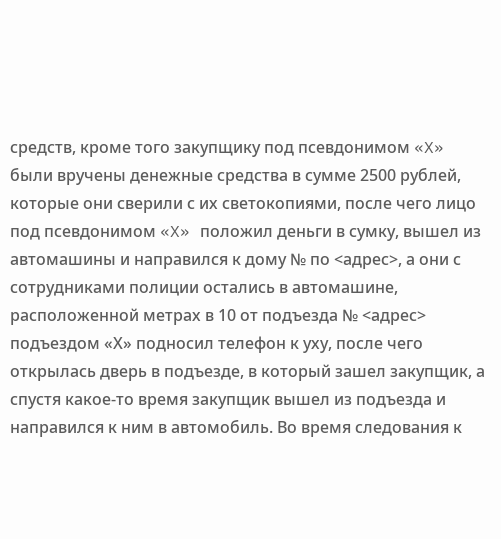средств, кроме того закупщику под псевдонимом «X» были вручены денежные средства в сумме 2500 рублей, которые они сверили с их светокопиями, после чего лицо под псевдонимом «X» положил деньги в сумку, вышел из автомашины и направился к дому № по <адрес>, а они с сотрудниками полиции остались в автомашине, расположенной метрах в 10 от подъезда № <адрес> подъездом «Х» подносил телефон к уху, после чего открылась дверь в подъезде, в который зашел закупщик, а спустя какое-то время закупщик вышел из подъезда и направился к ним в автомобиль. Во время следования к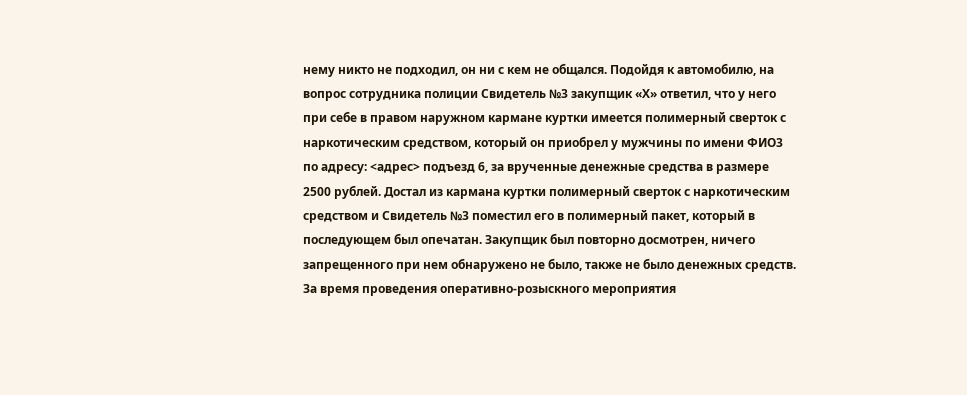нему никто не подходил, он ни с кем не общался. Подойдя к автомобилю, на вопрос сотрудника полиции Свидетель №3 закупщик «Х» ответил, что у него при себе в правом наружном кармане куртки имеется полимерный сверток с наркотическим средством, который он приобрел у мужчины по имени ФИО3 по адресу: <адрес> подъезд 6, за врученные денежные средства в размере 2500 рублей. Достал из кармана куртки полимерный сверток с наркотическим средством и Свидетель №3 поместил его в полимерный пакет, который в последующем был опечатан. Закупщик был повторно досмотрен, ничего запрещенного при нем обнаружено не было, также не было денежных средств. За время проведения оперативно-розыскного мероприятия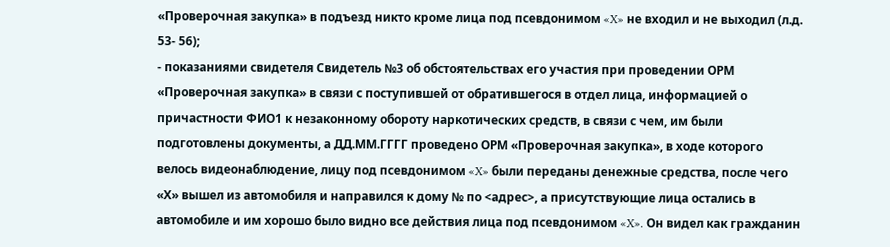«Проверочная закупка» в подъезд никто кроме лица под псевдонимом «X» не входил и не выходил (л.д. 53- 56);
- показаниями свидетеля Свидетель №3 об обстоятельствах его участия при проведении ОРМ «Проверочная закупка» в связи с поступившей от обратившегося в отдел лица, информацией о причастности ФИО1 к незаконному обороту наркотических средств, в связи с чем, им были подготовлены документы, а ДД.ММ.ГГГГ проведено ОРМ «Проверочная закупка», в ходе которого велось видеонаблюдение, лицу под псевдонимом «X» были переданы денежные средства, после чего «Х» вышел из автомобиля и направился к дому № по <адрес>, а присутствующие лица остались в автомобиле и им хорошо было видно все действия лица под псевдонимом «X». Он видел как гражданин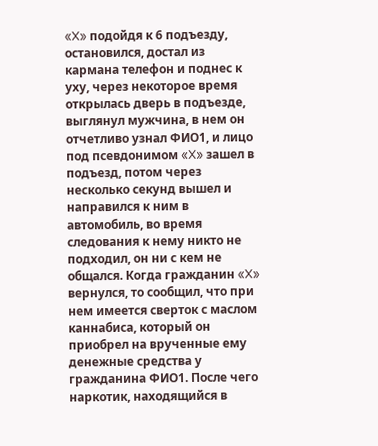«X» подойдя к 6 подъезду, остановился, достал из кармана телефон и поднес к уху, через некоторое время открылась дверь в подъезде, выглянул мужчина, в нем он отчетливо узнал ФИО1, и лицо под псевдонимом «X» зашел в подъезд, потом через несколько секунд вышел и направился к ним в автомобиль, во время следования к нему никто не подходил, он ни с кем не общался. Когда гражданин «X» вернулся, то сообщил, что при нем имеется сверток с маслом каннабиса, который он приобрел на врученные ему денежные средства у гражданина ФИО1. После чего наркотик, находящийся в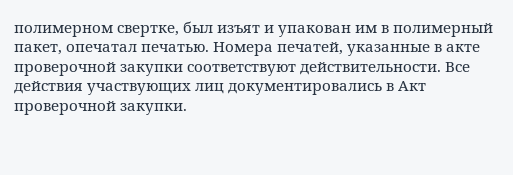полимерном свертке, был изъят и упакован им в полимерный пакет, опечатал печатью. Номера печатей, указанные в акте проверочной закупки соответствуют действительности. Все действия участвующих лиц документировались в Акт проверочной закупки.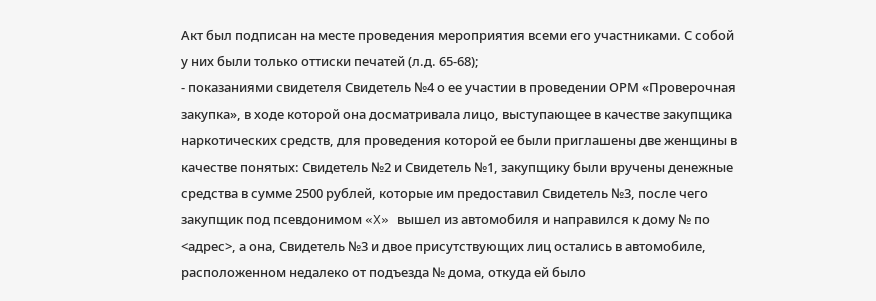Акт был подписан на месте проведения мероприятия всеми его участниками. С собой у них были только оттиски печатей (л.д. 65-68);
- показаниями свидетеля Свидетель №4 о ее участии в проведении ОРМ «Проверочная закупка», в ходе которой она досматривала лицо, выступающее в качестве закупщика наркотических средств, для проведения которой ее были приглашены две женщины в качестве понятых: Свидетель №2 и Свидетель №1, закупщику были вручены денежные средства в сумме 2500 рублей, которые им предоставил Свидетель №3, после чего закупщик под псевдонимом «X» вышел из автомобиля и направился к дому № по <адрес>, а она, Свидетель №3 и двое присутствующих лиц остались в автомобиле, расположенном недалеко от подъезда № дома, откуда ей было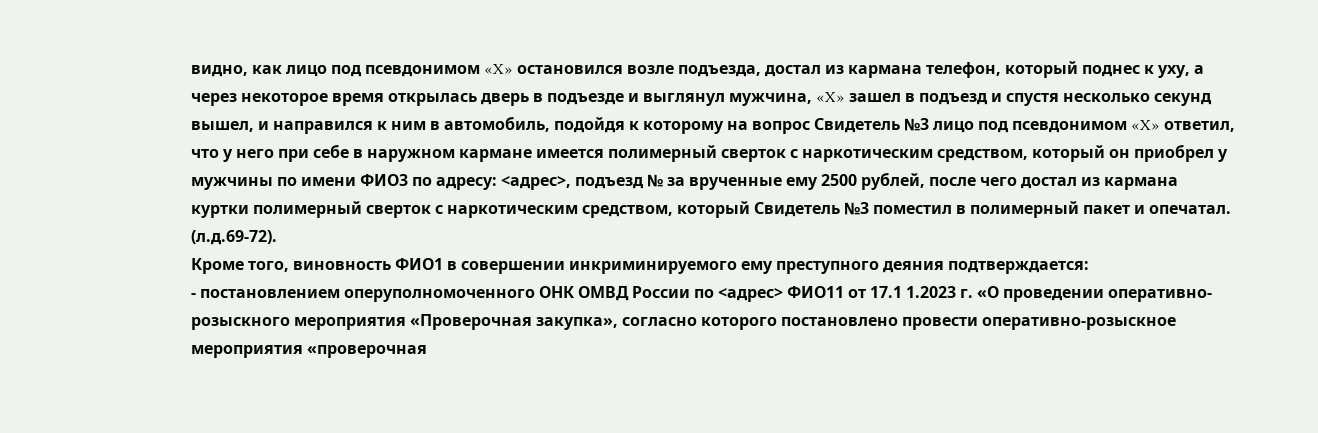видно, как лицо под псевдонимом «X» остановился возле подъезда, достал из кармана телефон, который поднес к уху, а через некоторое время открылась дверь в подъезде и выглянул мужчина, «X» зашел в подъезд и спустя несколько секунд вышел, и направился к ним в автомобиль, подойдя к которому на вопрос Свидетель №3 лицо под псевдонимом «X» ответил, что у него при себе в наружном кармане имеется полимерный сверток с наркотическим средством, который он приобрел у мужчины по имени ФИО3 по адресу: <адрес>, подъезд № за врученные ему 2500 рублей, после чего достал из кармана куртки полимерный сверток с наркотическим средством, который Свидетель №3 поместил в полимерный пакет и опечатал. (л.д.69-72).
Кроме того, виновность ФИО1 в совершении инкриминируемого ему преступного деяния подтверждается:
- постановлением оперуполномоченного ОНК ОМВД России по <адрес> ФИО11 от 17.1 1.2023 г. «О проведении оперативно-розыскного мероприятия «Проверочная закупка», согласно которого постановлено провести оперативно-розыскное мероприятия «проверочная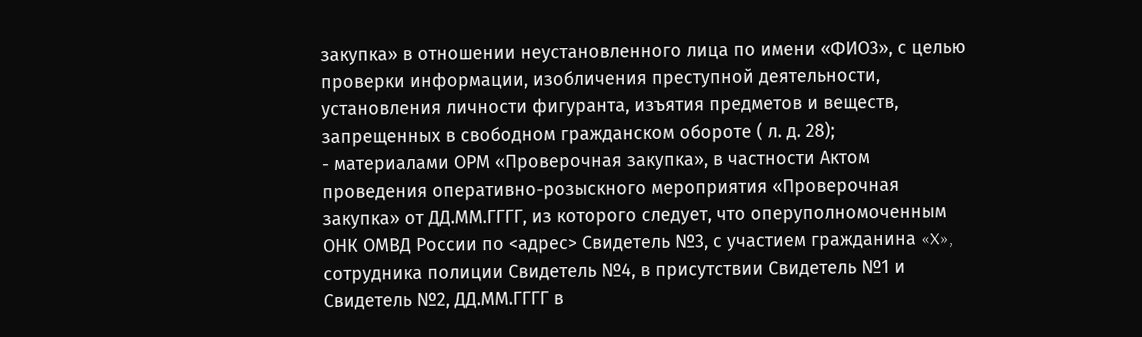закупка» в отношении неустановленного лица по имени «ФИО3», с целью проверки информации, изобличения преступной деятельности, установления личности фигуранта, изъятия предметов и веществ, запрещенных в свободном гражданском обороте ( л. д. 28);
- материалами ОРМ «Проверочная закупка», в частности Актом проведения оперативно-розыскного мероприятия «Проверочная закупка» от ДД.ММ.ГГГГ, из которого следует, что оперуполномоченным ОНК ОМВД России по <адрес> Свидетель №3, с участием гражданина «X», сотрудника полиции Свидетель №4, в присутствии Свидетель №1 и Свидетель №2, ДД.ММ.ГГГГ в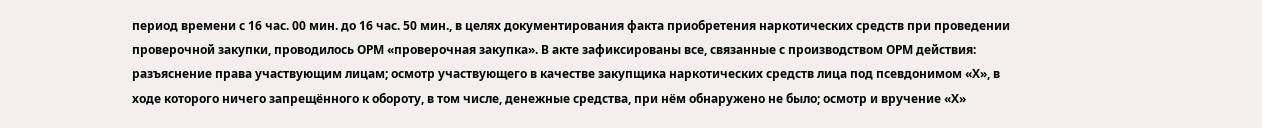период времени с 16 час. 00 мин. до 16 час. 50 мин., в целях документирования факта приобретения наркотических средств при проведении проверочной закупки, проводилось ОРМ «проверочная закупка». В акте зафиксированы все, связанные с производством ОРМ действия: разъяснение права участвующим лицам; осмотр участвующего в качестве закупщика наркотических средств лица под псевдонимом «Х», в ходе которого ничего запрещённого к обороту, в том числе, денежные средства, при нём обнаружено не было; осмотр и вручение «Х»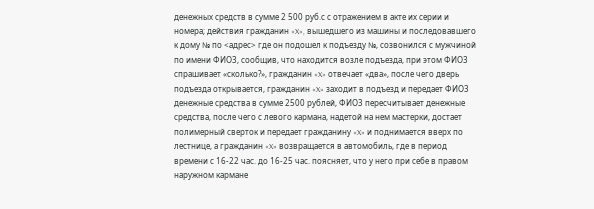денежных средств в сумме 2 500 руб.с с отражением в акте их серии и номера; действия гражданин «X», вышедшего из машины и последовавшего к дому № по <адрес> где он подошел к подъезду №, созвонился с мужчиной по имени ФИО3, сообщив, что находится возле подъезда, при этом ФИО3 спрашивает «сколько?», гражданин «X» отвечает «два», после чего дверь подъезда открывается, гражданин «X» заходит в подъезд и передает ФИО3 денежные средства в сумме 2500 рублей, ФИО3 пересчитывает денежные средства, после чего с левого кармана, надетой на нем мастерки, достает полимерный сверток и передает гражданину «X» и поднимается вверх по лестнице, а гражданин «X» возвращается в автомобиль, где в период времени с 16-22 час. до 16-25 час. поясняет, что у него при себе в правом наружном кармане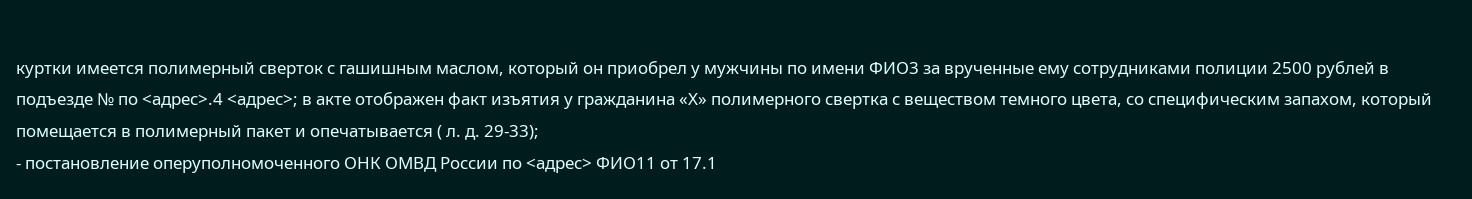куртки имеется полимерный сверток с гашишным маслом, который он приобрел у мужчины по имени ФИО3 за врученные ему сотрудниками полиции 2500 рублей в подъезде № по <адрес>.4 <адрес>; в акте отображен факт изъятия у гражданина «Х» полимерного свертка с веществом темного цвета, со специфическим запахом, который помещается в полимерный пакет и опечатывается ( л. д. 29-33);
- постановление оперуполномоченного ОНК ОМВД России по <адрес> ФИО11 от 17.1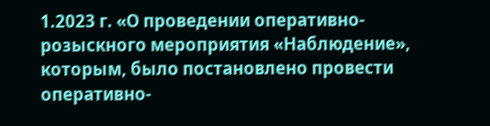1.2023 г. «О проведении оперативно-розыскного мероприятия «Наблюдение», которым, было постановлено провести оперативно-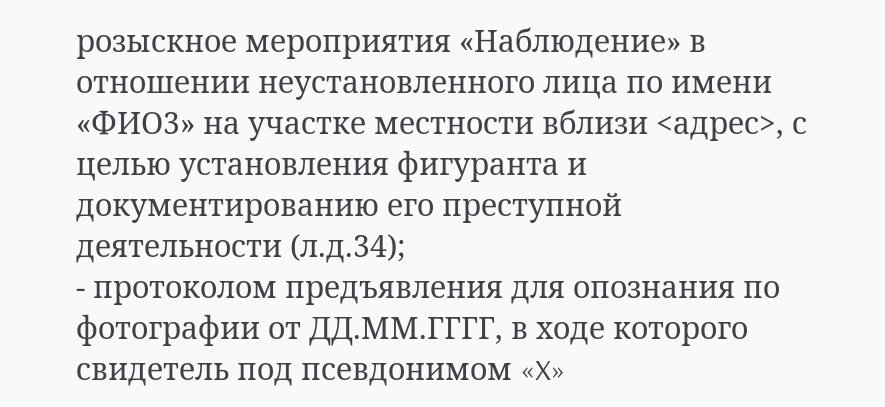розыскное мероприятия «Наблюдение» в отношении неустановленного лица по имени «ФИО3» на участке местности вблизи <адрес>, с целью установления фигуранта и документированию его преступной деятельности (л.д.34);
- протоколом предъявления для опознания по фотографии от ДД.ММ.ГГГГ, в ходе которого свидетель под псевдонимом «X»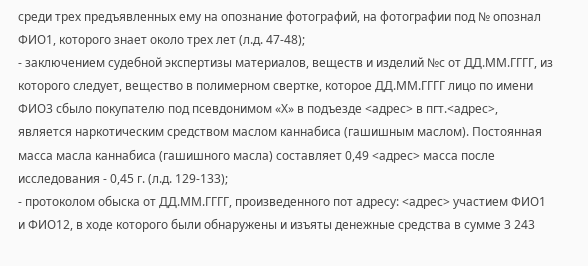среди трех предъявленных ему на опознание фотографий, на фотографии под № опознал ФИО1, которого знает около трех лет (л.д. 47-48);
- заключением судебной экспертизы материалов, веществ и изделий №с от ДД.ММ.ГГГГ, из которого следует, вещество в полимерном свертке, которое ДД.ММ.ГГГГ лицо по имени ФИО3 сбыло покупателю под псевдонимом «X» в подъезде <адрес> в пгт.<адрес>, является наркотическим средством маслом каннабиса (гашишным маслом). Постоянная масса масла каннабиса (гашишного масла) составляет 0,49 <адрес> масса после исследования - 0,45 г. (л.д. 129-133);
- протоколом обыска от ДД.ММ.ГГГГ, произведенного пот адресу: <адрес> участием ФИО1 и ФИО12, в ходе которого были обнаружены и изъяты денежные средства в сумме 3 243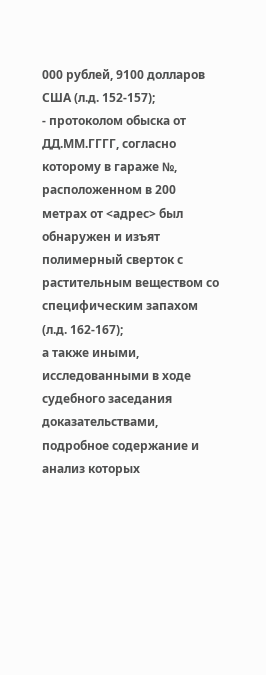000 рублей, 9100 долларов США (л.д. 152-157);
- протоколом обыска от ДД.ММ.ГГГГ, согласно которому в гараже №, расположенном в 200 метрах от <адрес> был обнаружен и изъят полимерный сверток с растительным веществом со специфическим запахом (л.д. 162-167);
а также иными, исследованными в ходе судебного заседания доказательствами, подробное содержание и анализ которых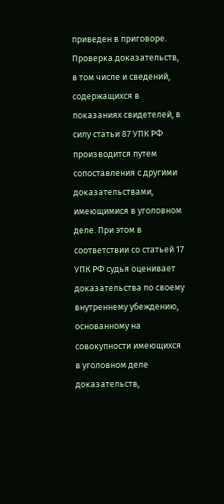приведен в приговоре.
Проверка доказательств, в том числе и сведений, содержащихся в показаниях свидетелей, в силу статьи 87 УПК РФ производится путем сопоставления с другими доказательствами, имеющимися в уголовном деле. При этом в соответствии со статьей 17 УПК РФ судья оценивает доказательства по своему внутреннему убеждению, основанному на совокупности имеющихся в уголовном деле доказательств,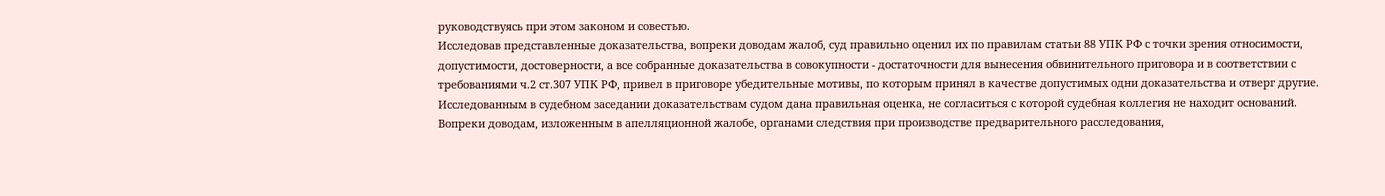руководствуясь при этом законом и совестью.
Исследовав представленные доказательства, вопреки доводам жалоб, суд правильно оценил их по правилам статьи 88 УПК РФ с точки зрения относимости, допустимости, достоверности, а все собранные доказательства в совокупности - достаточности для вынесения обвинительного приговора и в соответствии с требованиями ч.2 ст.307 УПК РФ, привел в приговоре убедительные мотивы, по которым принял в качестве допустимых одни доказательства и отверг другие. Исследованным в судебном заседании доказательствам судом дана правильная оценка, не согласиться с которой судебная коллегия не находит оснований.
Вопреки доводам, изложенным в апелляционной жалобе, органами следствия при производстве предварительного расследования,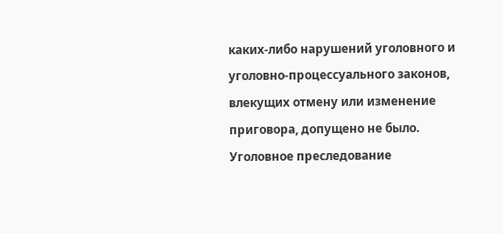каких-либо нарушений уголовного и уголовно-процессуального законов, влекущих отмену или изменение приговора, допущено не было.
Уголовное преследование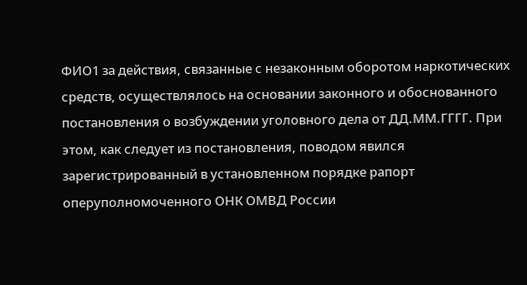ФИО1 за действия, связанные с незаконным оборотом наркотических средств, осуществлялось на основании законного и обоснованного постановления о возбуждении уголовного дела от ДД.ММ.ГГГГ. При этом, как следует из постановления, поводом явился зарегистрированный в установленном порядке рапорт оперуполномоченного ОНК ОМВД России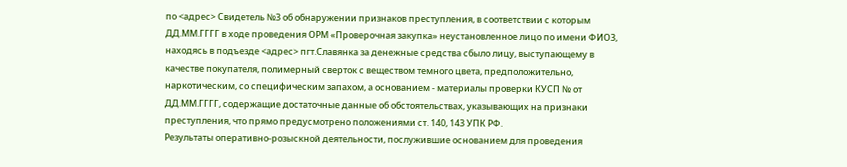по <адрес> Свидетель №3 об обнаружении признаков преступления, в соответствии с которым ДД.ММ.ГГГГ в ходе проведения ОРМ «Проверочная закупка» неустановленное лицо по имени ФИО3, находясь в подъезде <адрес> пгт.Славянка за денежные средства сбыло лицу, выступающему в качестве покупателя, полимерный сверток с веществом темного цвета, предположительно, наркотическим, со специфическим запахом, а основанием - материалы проверки КУСП № от ДД.ММ.ГГГГ, содержащие достаточные данные об обстоятельствах, указывающих на признаки преступления, что прямо предусмотрено положениями ст. 140, 143 УПК РФ.
Результаты оперативно-розыскной деятельности, послужившие основанием для проведения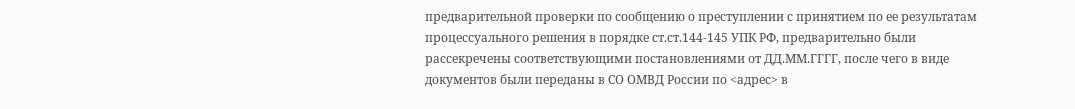предварительной проверки по сообщению о преступлении с принятием по ее результатам процессуального решения в порядке ст.ст.144-145 УПК РФ, предварительно были рассекречены соответствующими постановлениями от ДД.ММ.ГГГГ, после чего в виде документов были переданы в СО ОМВД России по <адрес> в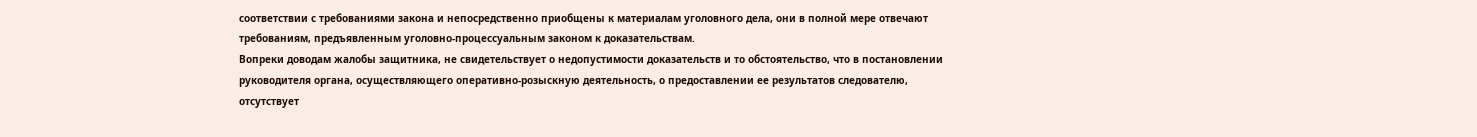соответствии с требованиями закона и непосредственно приобщены к материалам уголовного дела, они в полной мере отвечают требованиям, предъявленным уголовно-процессуальным законом к доказательствам.
Вопреки доводам жалобы защитника, не свидетельствует о недопустимости доказательств и то обстоятельство, что в постановлении руководителя органа, осуществляющего оперативно-розыскную деятельность, о предоставлении ее результатов следователю, отсутствует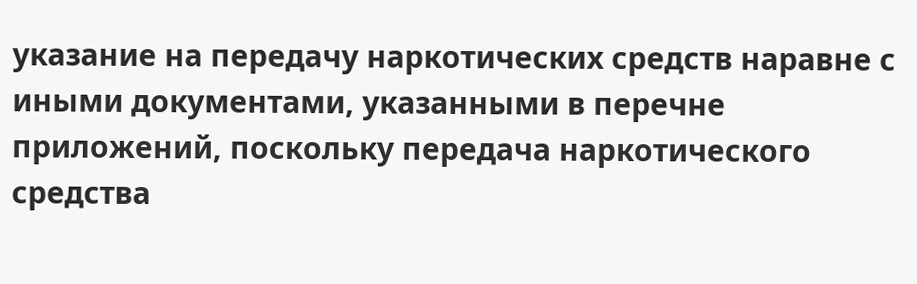указание на передачу наркотических средств наравне с иными документами, указанными в перечне приложений, поскольку передача наркотического средства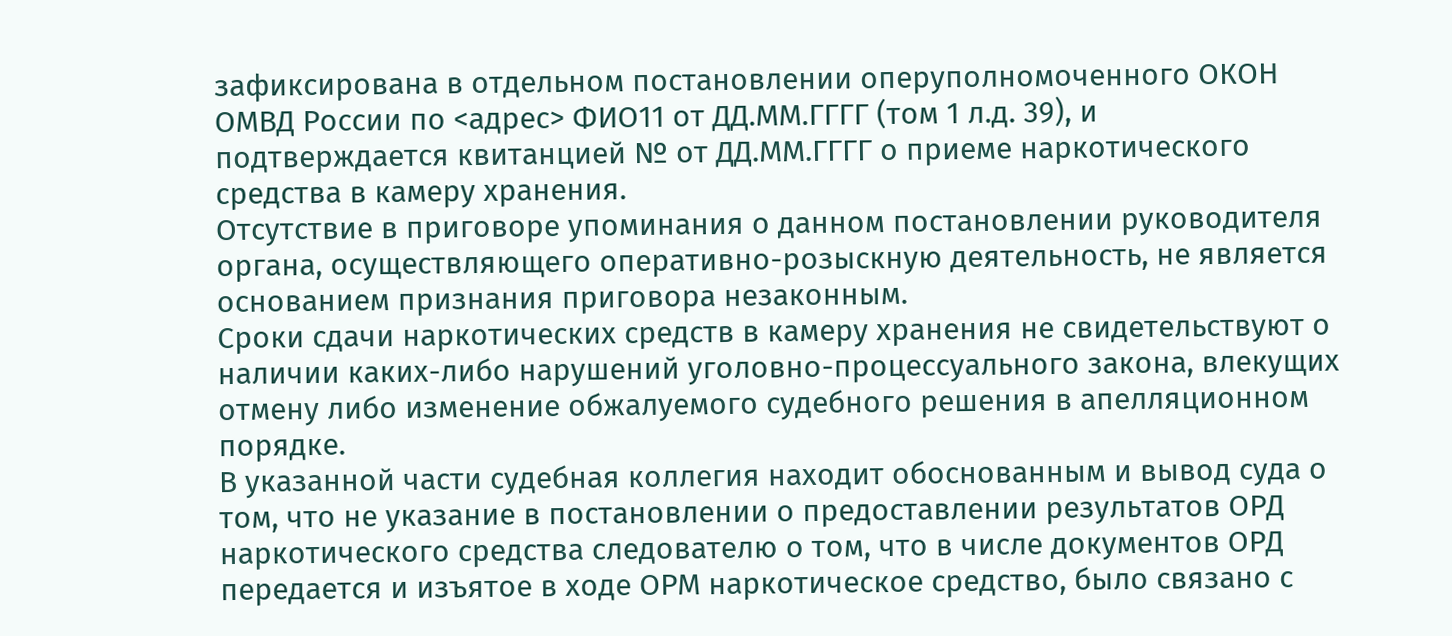зафиксирована в отдельном постановлении оперуполномоченного ОКОН ОМВД России по <адрес> ФИО11 от ДД.ММ.ГГГГ (том 1 л.д. 39), и подтверждается квитанцией № от ДД.ММ.ГГГГ о приеме наркотического средства в камеру хранения.
Отсутствие в приговоре упоминания о данном постановлении руководителя органа, осуществляющего оперативно-розыскную деятельность, не является основанием признания приговора незаконным.
Сроки сдачи наркотических средств в камеру хранения не свидетельствуют о наличии каких-либо нарушений уголовно-процессуального закона, влекущих отмену либо изменение обжалуемого судебного решения в апелляционном порядке.
В указанной части судебная коллегия находит обоснованным и вывод суда о том, что не указание в постановлении о предоставлении результатов ОРД наркотического средства следователю о том, что в числе документов ОРД передается и изъятое в ходе ОРМ наркотическое средство, было связано с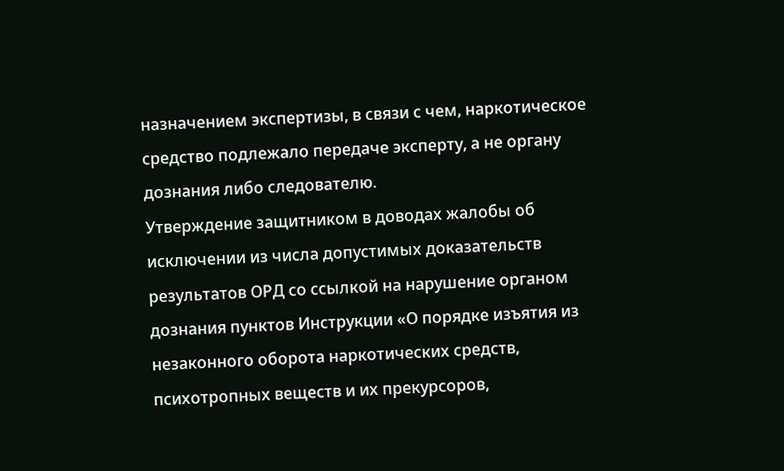назначением экспертизы, в связи с чем, наркотическое средство подлежало передаче эксперту, а не органу дознания либо следователю.
Утверждение защитником в доводах жалобы об исключении из числа допустимых доказательств результатов ОРД со ссылкой на нарушение органом дознания пунктов Инструкции «О порядке изъятия из незаконного оборота наркотических средств, психотропных веществ и их прекурсоров,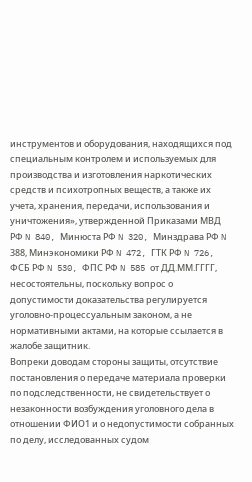инструментов и оборудования, находящихся под специальным контролем и используемых для производства и изготовления наркотических средств и психотропных веществ, а также их учета, хранения, передачи, использования и уничтожения», утвержденной Приказами МВД РФ N 840, Минюста РФ N 320, Минздрава РФ N 388, Минэкономики РФ N 472, ГТК РФ N 726, ФСБ РФ N 530, ФПС РФ N 585 от ДД.ММ.ГГГГ, несостоятельны, поскольку вопрос о допустимости доказательства регулируется уголовно-процессуальным законом, а не нормативными актами, на которые ссылается в жалобе защитник.
Вопреки доводам стороны защиты, отсутствие постановления о передаче материала проверки по подследственности, не свидетельствует о незаконности возбуждения уголовного дела в отношении ФИО1 и о недопустимости собранных по делу, исследованных судом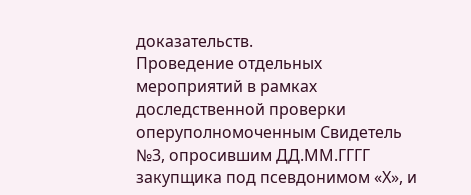доказательств.
Проведение отдельных мероприятий в рамках доследственной проверки оперуполномоченным Свидетель №3, опросившим ДД.ММ.ГГГГ закупщика под псевдонимом «Х», и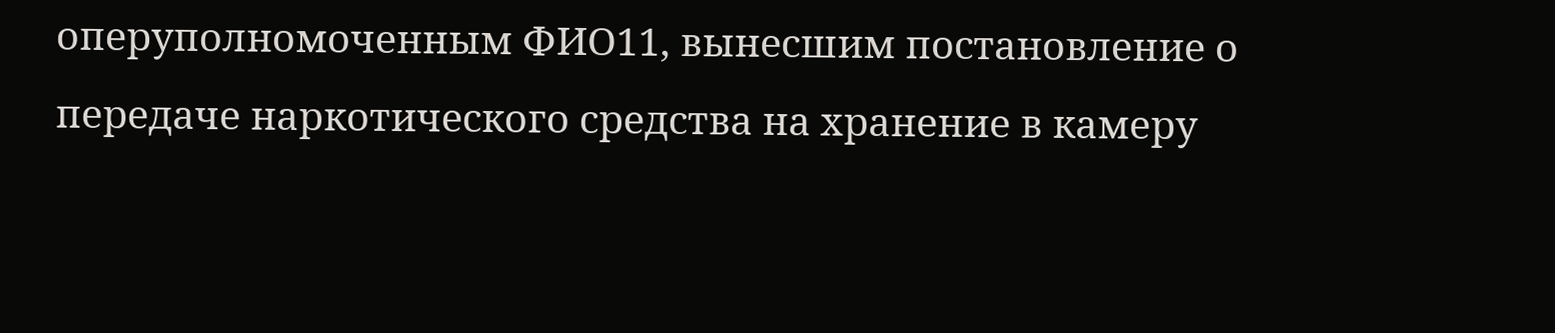оперуполномоченным ФИО11, вынесшим постановление о передаче наркотического средства на хранение в камеру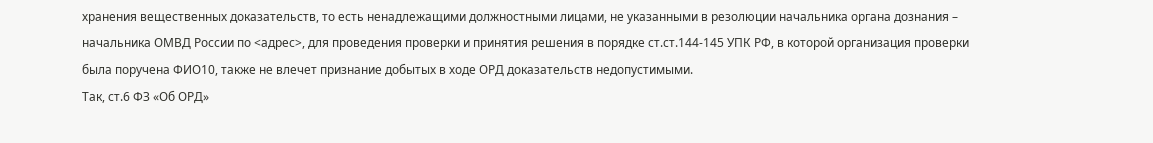хранения вещественных доказательств, то есть ненадлежащими должностными лицами, не указанными в резолюции начальника органа дознания – начальника ОМВД России по <адрес>, для проведения проверки и принятия решения в порядке ст.ст.144-145 УПК РФ, в которой организация проверки была поручена ФИО10, также не влечет признание добытых в ходе ОРД доказательств недопустимыми.
Так, ст.6 ФЗ «Об ОРД»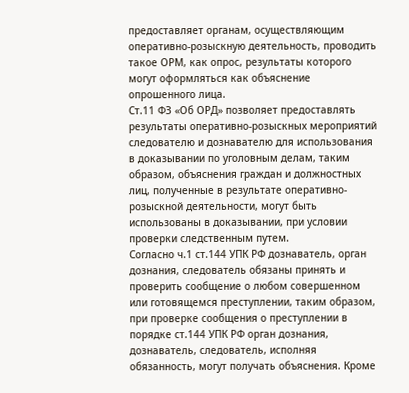предоставляет органам, осуществляющим оперативно-розыскную деятельность, проводить такое ОРМ, как опрос, результаты которого могут оформляться как объяснение опрошенного лица.
Ст.11 ФЗ «Об ОРД» позволяет предоставлять результаты оперативно-розыскных мероприятий следователю и дознавателю для использования в доказывании по уголовным делам, таким образом, объяснения граждан и должностных лиц, полученные в результате оперативно-розыскной деятельности, могут быть использованы в доказывании, при условии проверки следственным путем.
Согласно ч.1 ст.144 УПК РФ дознаватель, орган дознания, следователь обязаны принять и проверить сообщение о любом совершенном или готовящемся преступлении, таким образом, при проверке сообщения о преступлении в порядке ст.144 УПК РФ орган дознания, дознаватель, следователь, исполняя обязанность, могут получать объяснения. Кроме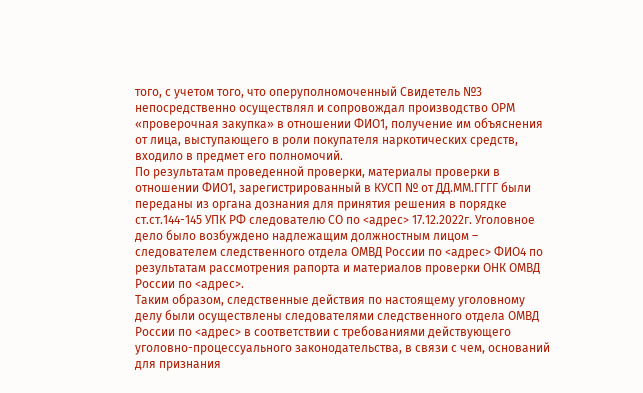того, с учетом того, что оперуполномоченный Свидетель №3 непосредственно осуществлял и сопровождал производство ОРМ «проверочная закупка» в отношении ФИО1, получение им объяснения от лица, выступающего в роли покупателя наркотических средств, входило в предмет его полномочий.
По результатам проведенной проверки, материалы проверки в отношении ФИО1, зарегистрированный в КУСП № от ДД.ММ.ГГГГ были переданы из органа дознания для принятия решения в порядке ст.ст.144-145 УПК РФ следователю СО по <адрес> 17.12.2022г. Уголовное дело было возбуждено надлежащим должностным лицом – следователем следственного отдела ОМВД России по <адрес> ФИО4 по результатам рассмотрения рапорта и материалов проверки ОНК ОМВД России по <адрес>.
Таким образом, следственные действия по настоящему уголовному делу были осуществлены следователями следственного отдела ОМВД России по <адрес> в соответствии с требованиями действующего уголовно-процессуального законодательства, в связи с чем, оснований для признания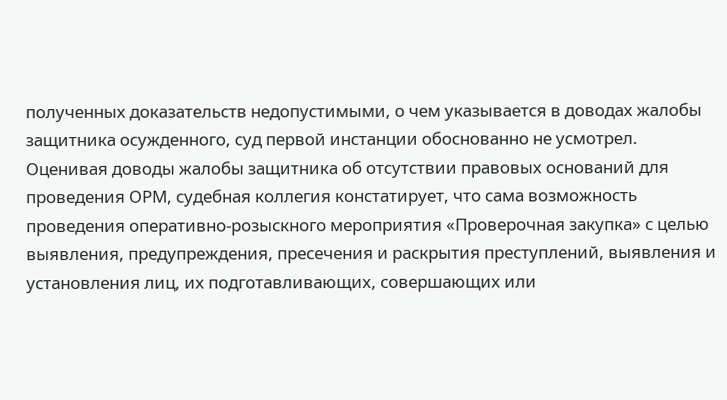полученных доказательств недопустимыми, о чем указывается в доводах жалобы защитника осужденного, суд первой инстанции обоснованно не усмотрел.
Оценивая доводы жалобы защитника об отсутствии правовых оснований для проведения ОРМ, судебная коллегия констатирует, что сама возможность проведения оперативно-розыскного мероприятия «Проверочная закупка» с целью выявления, предупреждения, пресечения и раскрытия преступлений, выявления и установления лиц, их подготавливающих, совершающих или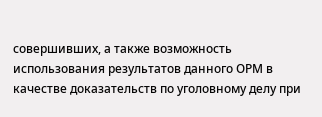совершивших, а также возможность использования результатов данного ОРМ в качестве доказательств по уголовному делу при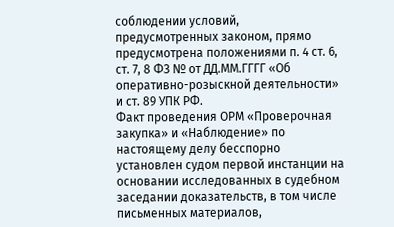соблюдении условий, предусмотренных законом, прямо предусмотрена положениями п. 4 ст. 6, ст. 7, 8 ФЗ № от ДД.ММ.ГГГГ «Об оперативно-розыскной деятельности» и ст. 89 УПК РФ.
Факт проведения ОРМ «Проверочная закупка» и «Наблюдение» по настоящему делу бесспорно установлен судом первой инстанции на основании исследованных в судебном заседании доказательств, в том числе письменных материалов,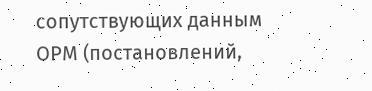сопутствующих данным ОРМ (постановлений,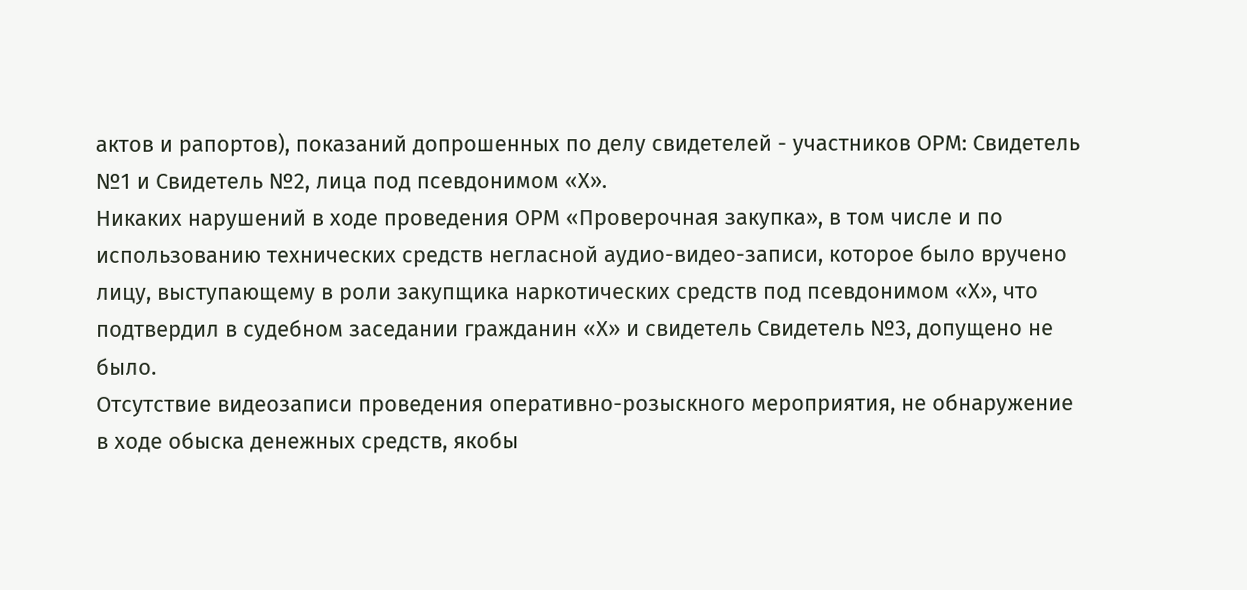актов и рапортов), показаний допрошенных по делу свидетелей - участников ОРМ: Свидетель №1 и Свидетель №2, лица под псевдонимом «Х».
Никаких нарушений в ходе проведения ОРМ «Проверочная закупка», в том числе и по использованию технических средств негласной аудио-видео-записи, которое было вручено лицу, выступающему в роли закупщика наркотических средств под псевдонимом «Х», что подтвердил в судебном заседании гражданин «Х» и свидетель Свидетель №3, допущено не было.
Отсутствие видеозаписи проведения оперативно-розыскного мероприятия, не обнаружение в ходе обыска денежных средств, якобы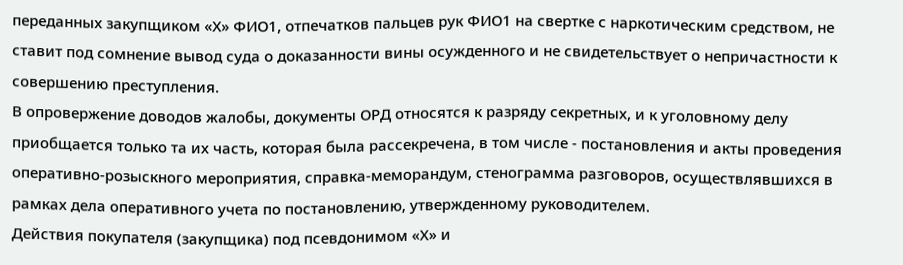переданных закупщиком «Х» ФИО1, отпечатков пальцев рук ФИО1 на свертке с наркотическим средством, не ставит под сомнение вывод суда о доказанности вины осужденного и не свидетельствует о непричастности к совершению преступления.
В опровержение доводов жалобы, документы ОРД относятся к разряду секретных, и к уголовному делу приобщается только та их часть, которая была рассекречена, в том числе - постановления и акты проведения оперативно-розыскного мероприятия, справка-меморандум, стенограмма разговоров, осуществлявшихся в рамках дела оперативного учета по постановлению, утвержденному руководителем.
Действия покупателя (закупщика) под псевдонимом «Х» и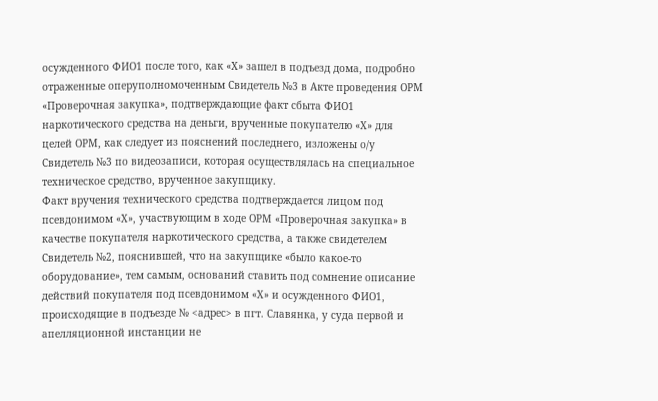осужденного ФИО1 после того, как «Х» зашел в подъезд дома, подробно отраженные оперуполномоченным Свидетель №3 в Акте проведения ОРМ «Проверочная закупка», подтверждающие факт сбыта ФИО1 наркотического средства на деньги, врученные покупателю «Х» для целей ОРМ, как следует из пояснений последнего, изложены о/у Свидетель №3 по видеозаписи, которая осуществлялась на специальное техническое средство, врученное закупщику.
Факт вручения технического средства подтверждается лицом под псевдонимом «Х», участвующим в ходе ОРМ «Проверочная закупка» в качестве покупателя наркотического средства, а также свидетелем Свидетель №2, пояснившей, что на закупщике «было какое-то оборудование», тем самым, оснований ставить под сомнение описание действий покупателя под псевдонимом «Х» и осужденного ФИО1, происходящие в подъезде № <адрес> в пгт. Славянка, у суда первой и апелляционной инстанции не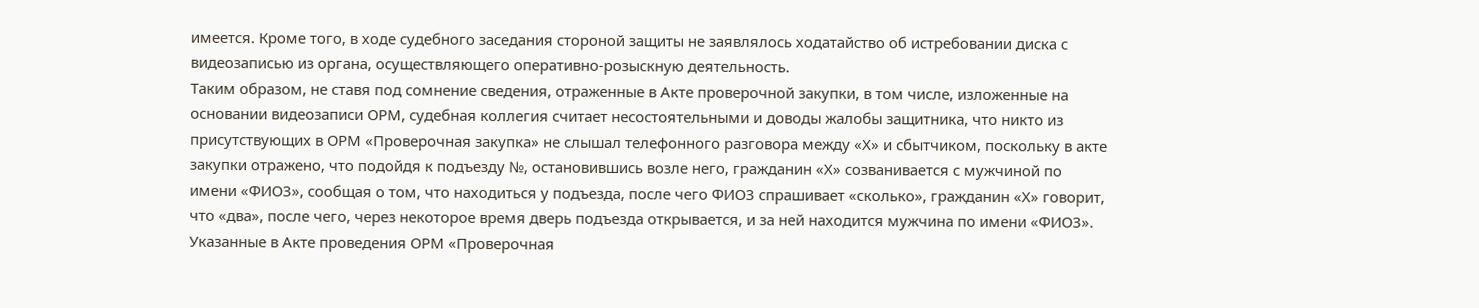имеется. Кроме того, в ходе судебного заседания стороной защиты не заявлялось ходатайство об истребовании диска с видеозаписью из органа, осуществляющего оперативно-розыскную деятельность.
Таким образом, не ставя под сомнение сведения, отраженные в Акте проверочной закупки, в том числе, изложенные на основании видеозаписи ОРМ, судебная коллегия считает несостоятельными и доводы жалобы защитника, что никто из присутствующих в ОРМ «Проверочная закупка» не слышал телефонного разговора между «Х» и сбытчиком, поскольку в акте закупки отражено, что подойдя к подъезду №, остановившись возле него, гражданин «Х» созванивается с мужчиной по имени «ФИО3», сообщая о том, что находиться у подъезда, после чего ФИО3 спрашивает «сколько», гражданин «Х» говорит, что «два», после чего, через некоторое время дверь подъезда открывается, и за ней находится мужчина по имени «ФИО3».
Указанные в Акте проведения ОРМ «Проверочная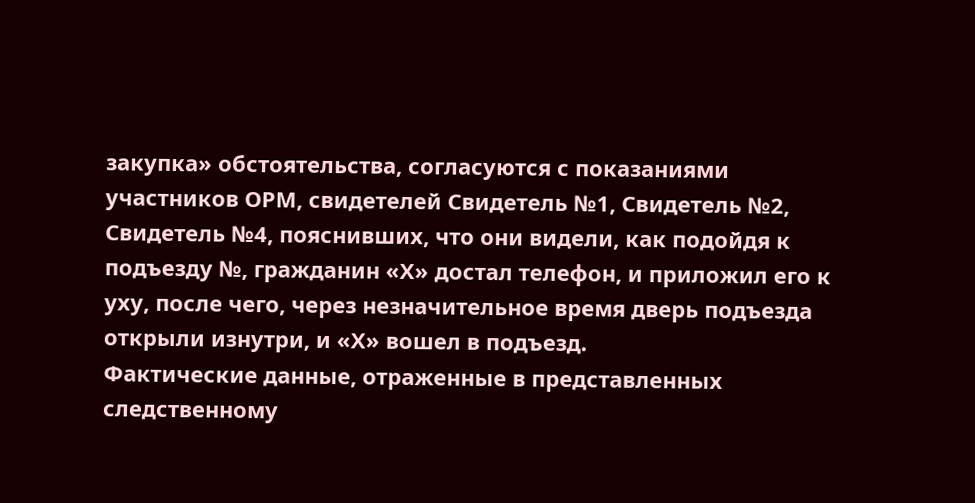закупка» обстоятельства, согласуются с показаниями участников ОРМ, свидетелей Свидетель №1, Свидетель №2, Свидетель №4, пояснивших, что они видели, как подойдя к подъезду №, гражданин «Х» достал телефон, и приложил его к уху, после чего, через незначительное время дверь подъезда открыли изнутри, и «Х» вошел в подъезд.
Фактические данные, отраженные в представленных следственному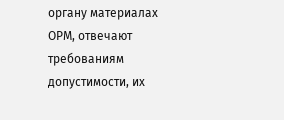органу материалах ОРМ, отвечают требованиям допустимости, их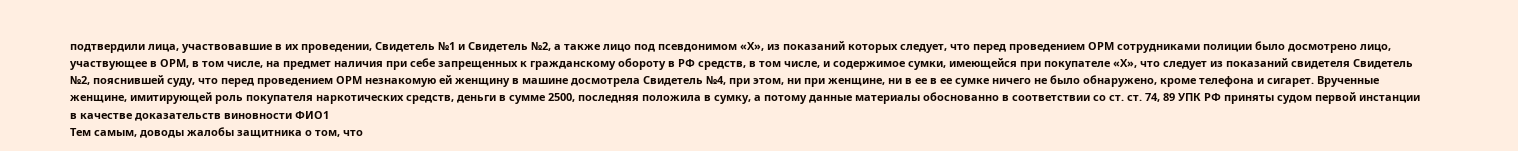подтвердили лица, участвовавшие в их проведении, Свидетель №1 и Свидетель №2, а также лицо под псевдонимом «Х», из показаний которых следует, что перед проведением ОРМ сотрудниками полиции было досмотрено лицо, участвующее в ОРМ, в том числе, на предмет наличия при себе запрещенных к гражданскому обороту в РФ средств, в том числе, и содержимое сумки, имеющейся при покупателе «Х», что следует из показаний свидетеля Свидетель №2, пояснившей суду, что перед проведением ОРМ незнакомую ей женщину в машине досмотрела Свидетель №4, при этом, ни при женщине, ни в ее в ее сумке ничего не было обнаружено, кроме телефона и сигарет. Врученные женщине, имитирующей роль покупателя наркотических средств, деньги в сумме 2500, последняя положила в сумку, а потому данные материалы обоснованно в соответствии со ст. ст. 74, 89 УПК РФ приняты судом первой инстанции в качестве доказательств виновности ФИО1
Тем самым, доводы жалобы защитника о том, что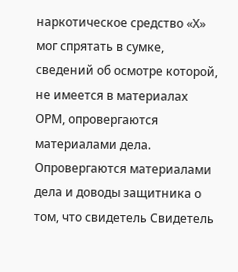наркотическое средство «Х» мог спрятать в сумке, сведений об осмотре которой, не имеется в материалах ОРМ, опровергаются материалами дела.
Опровергаются материалами дела и доводы защитника о том, что свидетель Свидетель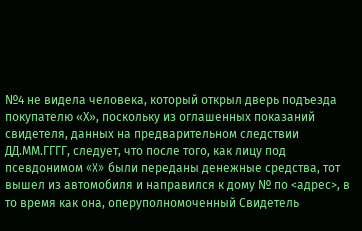№4 не видела человека, который открыл дверь подъезда покупателю «Х», поскольку из оглашенных показаний свидетеля, данных на предварительном следствии ДД.ММ.ГГГГ, следует, что после того, как лицу под псевдонимом «X» были переданы денежные средства, тот вышел из автомобиля и направился к дому № по <адрес>, в то время как она, оперуполномоченный Свидетель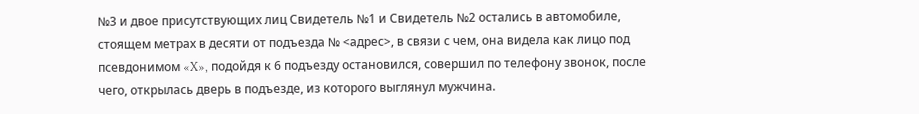№3 и двое присутствующих лиц Свидетель №1 и Свидетель №2 остались в автомобиле, стоящем метрах в десяти от подъезда № <адрес>, в связи с чем, она видела как лицо под псевдонимом «X», подойдя к 6 подъезду остановился, совершил по телефону звонок, после чего, открылась дверь в подъезде, из которого выглянул мужчина.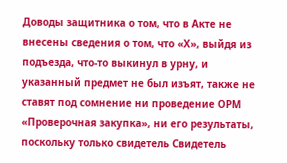Доводы защитника о том, что в Акте не внесены сведения о том, что «Х», выйдя из подъезда, что-то выкинул в урну, и указанный предмет не был изъят, также не ставят под сомнение ни проведение ОРМ «Проверочная закупка», ни его результаты, поскольку только свидетель Свидетель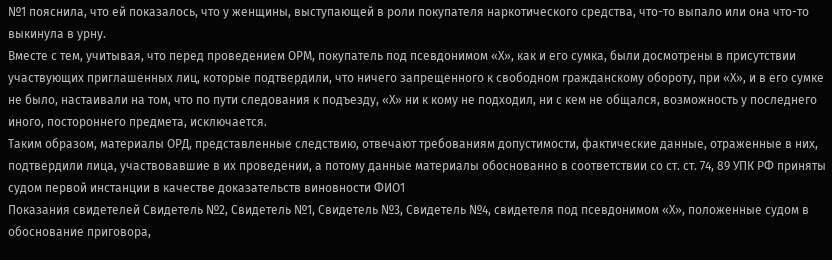№1 пояснила, что ей показалось, что у женщины, выступающей в роли покупателя наркотического средства, что-то выпало или она что-то выкинула в урну.
Вместе с тем, учитывая, что перед проведением ОРМ, покупатель под псевдонимом «Х», как и его сумка, были досмотрены в присутствии участвующих приглашенных лиц, которые подтвердили, что ничего запрещенного к свободном гражданскому обороту, при «Х», и в его сумке не было, настаивали на том, что по пути следования к подъезду, «Х» ни к кому не подходил, ни с кем не общался, возможность у последнего иного, постороннего предмета, исключается.
Таким образом, материалы ОРД, представленные следствию, отвечают требованиям допустимости, фактические данные, отраженные в них, подтвердили лица, участвовавшие в их проведении, а потому данные материалы обоснованно в соответствии со ст. ст. 74, 89 УПК РФ приняты судом первой инстанции в качестве доказательств виновности ФИО1
Показания свидетелей Свидетель №2, Свидетель №1, Свидетель №3, Свидетель №4, свидетеля под псевдонимом «Х», положенные судом в обоснование приговора,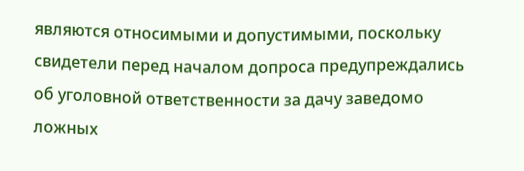являются относимыми и допустимыми, поскольку свидетели перед началом допроса предупреждались об уголовной ответственности за дачу заведомо ложных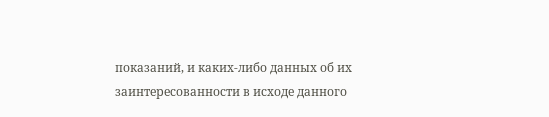показаний, и каких-либо данных об их заинтересованности в исходе данного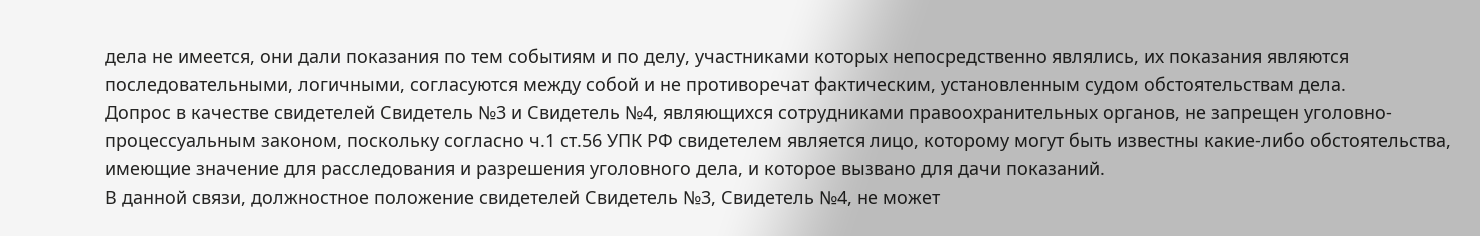дела не имеется, они дали показания по тем событиям и по делу, участниками которых непосредственно являлись, их показания являются последовательными, логичными, согласуются между собой и не противоречат фактическим, установленным судом обстоятельствам дела.
Допрос в качестве свидетелей Свидетель №3 и Свидетель №4, являющихся сотрудниками правоохранительных органов, не запрещен уголовно-процессуальным законом, поскольку согласно ч.1 ст.56 УПК РФ свидетелем является лицо, которому могут быть известны какие-либо обстоятельства, имеющие значение для расследования и разрешения уголовного дела, и которое вызвано для дачи показаний.
В данной связи, должностное положение свидетелей Свидетель №3, Свидетель №4, не может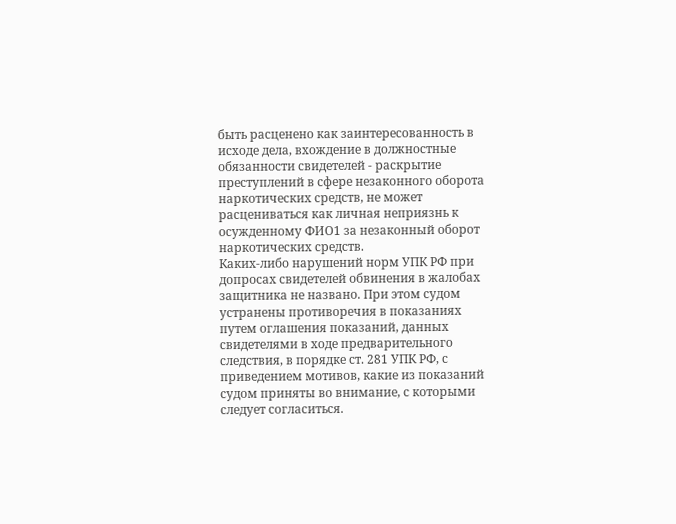быть расценено как заинтересованность в исходе дела, вхождение в должностные обязанности свидетелей - раскрытие преступлений в сфере незаконного оборота наркотических средств, не может расцениваться как личная неприязнь к осужденному ФИО1 за незаконный оборот наркотических средств.
Каких-либо нарушений норм УПК РФ при допросах свидетелей обвинения в жалобах защитника не названо. При этом судом устранены противоречия в показаниях путем оглашения показаний, данных свидетелями в ходе предварительного следствия, в порядке ст. 281 УПК РФ, с приведением мотивов, какие из показаний судом приняты во внимание, с которыми следует согласиться.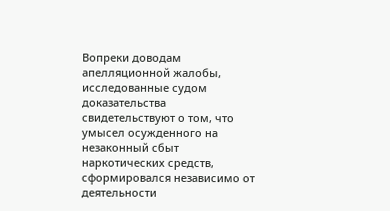Вопреки доводам апелляционной жалобы, исследованные судом доказательства свидетельствуют о том, что умысел осужденного на незаконный сбыт наркотических средств, сформировался независимо от деятельности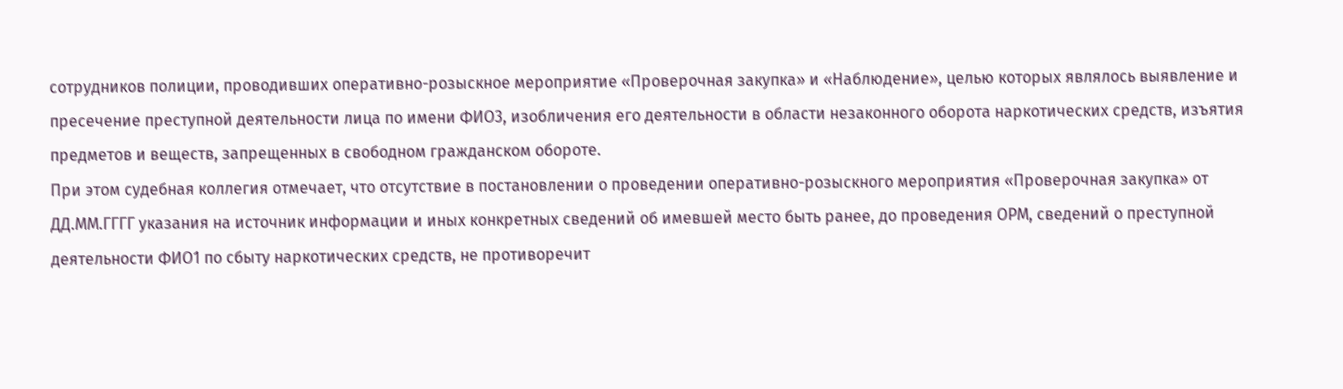сотрудников полиции, проводивших оперативно-розыскное мероприятие «Проверочная закупка» и «Наблюдение», целью которых являлось выявление и пресечение преступной деятельности лица по имени ФИО3, изобличения его деятельности в области незаконного оборота наркотических средств, изъятия предметов и веществ, запрещенных в свободном гражданском обороте.
При этом судебная коллегия отмечает, что отсутствие в постановлении о проведении оперативно-розыскного мероприятия «Проверочная закупка» от ДД.ММ.ГГГГ указания на источник информации и иных конкретных сведений об имевшей место быть ранее, до проведения ОРМ, сведений о преступной деятельности ФИО1 по сбыту наркотических средств, не противоречит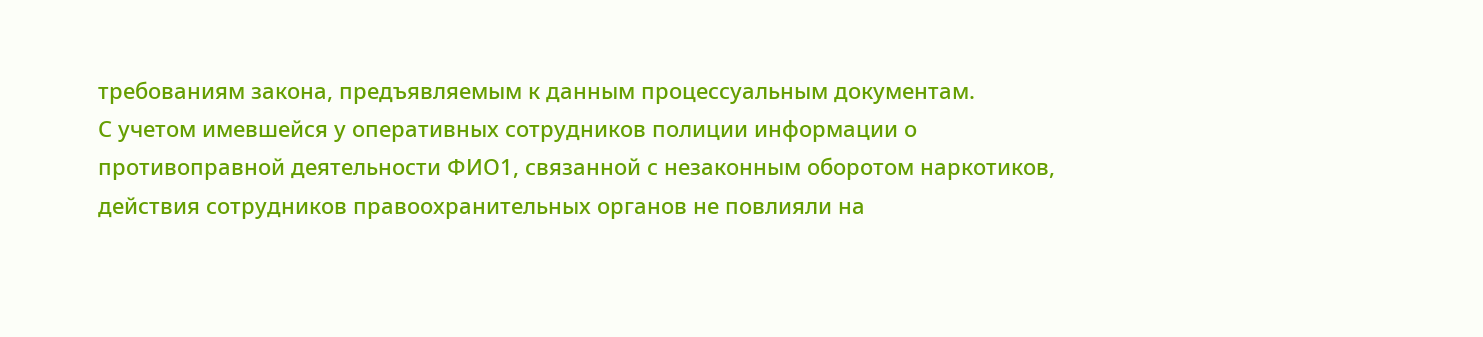требованиям закона, предъявляемым к данным процессуальным документам.
С учетом имевшейся у оперативных сотрудников полиции информации о противоправной деятельности ФИО1, связанной с незаконным оборотом наркотиков, действия сотрудников правоохранительных органов не повлияли на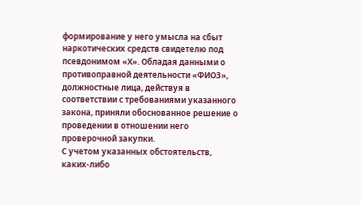формирование у него умысла на сбыт наркотических средств свидетелю под псевдонимом «Х». Обладая данными о противоправной деятельности «ФИО3», должностные лица, действуя в соответствии с требованиями указанного закона, приняли обоснованное решение о проведении в отношении него проверочной закупки.
С учетом указанных обстоятельств, каких-либо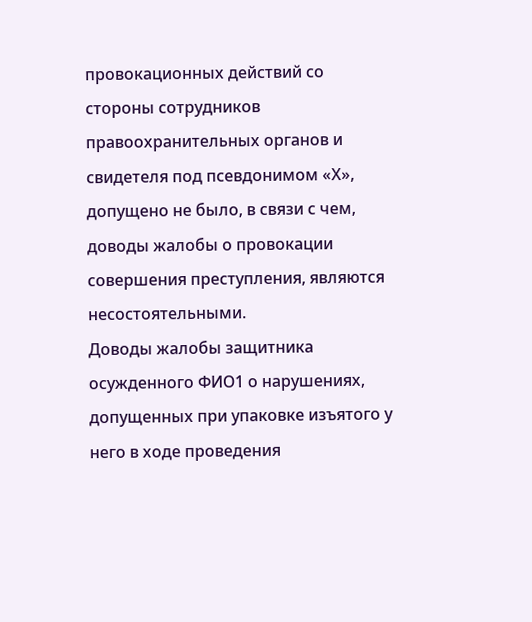провокационных действий со стороны сотрудников правоохранительных органов и свидетеля под псевдонимом «Х», допущено не было, в связи с чем, доводы жалобы о провокации совершения преступления, являются несостоятельными.
Доводы жалобы защитника осужденного ФИО1 о нарушениях, допущенных при упаковке изъятого у него в ходе проведения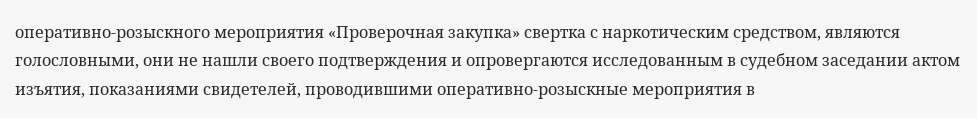оперативно-розыскного мероприятия «Проверочная закупка» свертка с наркотическим средством, являются голословными, они не нашли своего подтверждения и опровергаются исследованным в судебном заседании актом изъятия, показаниями свидетелей, проводившими оперативно-розыскные мероприятия в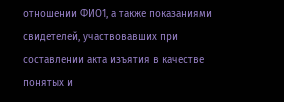отношении ФИО1, а также показаниями свидетелей, участвовавших при составлении акта изъятия в качестве понятых и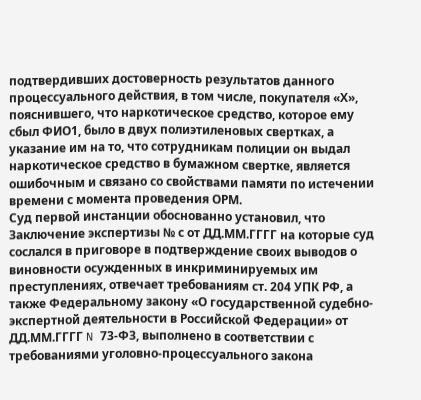подтвердивших достоверность результатов данного процессуального действия, в том числе, покупателя «Х», пояснившего, что наркотическое средство, которое ему сбыл ФИО1, было в двух полиэтиленовых свертках, а указание им на то, что сотрудникам полиции он выдал наркотическое средство в бумажном свертке, является ошибочным и связано со свойствами памяти по истечении времени с момента проведения ОРМ.
Суд первой инстанции обоснованно установил, что Заключение экспертизы № с от ДД.ММ.ГГГГ на которые суд сослался в приговоре в подтверждение своих выводов о виновности осужденных в инкриминируемых им преступлениях, отвечает требованиям ст. 204 УПК РФ, а также Федеральному закону «О государственной судебно-экспертной деятельности в Российской Федерации» от ДД.ММ.ГГГГ N 73-ФЗ, выполнено в соответствии с требованиями уголовно-процессуального закона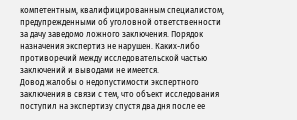компетентным, квалифицированным специалистом, предупрежденными об уголовной ответственности за дачу заведомо ложного заключения. Порядок назначения экспертиз не нарушен. Каких-либо противоречий между исследовательской частью заключений и выводами не имеется.
Довод жалобы о недопустимости экспертного заключения в связи с тем, что объект исследования поступил на экспертизу спустя два дня после ее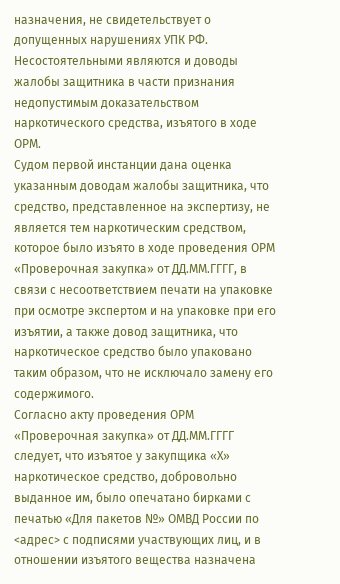назначения, не свидетельствует о допущенных нарушениях УПК РФ.
Несостоятельными являются и доводы жалобы защитника в части признания недопустимым доказательством наркотического средства, изъятого в ходе ОРМ.
Судом первой инстанции дана оценка указанным доводам жалобы защитника, что средство, представленное на экспертизу, не является тем наркотическим средством, которое было изъято в ходе проведения ОРМ «Проверочная закупка» от ДД.ММ.ГГГГ, в связи с несоответствием печати на упаковке при осмотре экспертом и на упаковке при его изъятии, а также довод защитника, что наркотическое средство было упаковано таким образом, что не исключало замену его содержимого.
Согласно акту проведения ОРМ «Проверочная закупка» от ДД.ММ.ГГГГ следует, что изъятое у закупщика «Х» наркотическое средство, добровольно выданное им, было опечатано бирками с печатью «Для пакетов №» ОМВД России по <адрес> с подписями участвующих лиц, и в отношении изъятого вещества назначена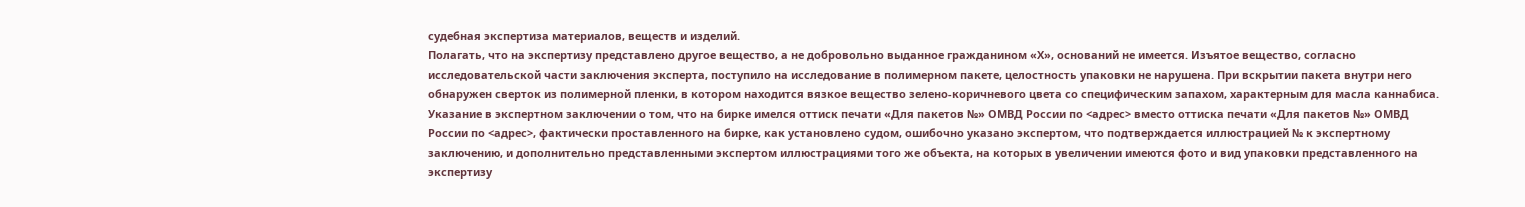судебная экспертиза материалов, веществ и изделий.
Полагать, что на экспертизу представлено другое вещество, а не добровольно выданное гражданином «Х», оснований не имеется. Изъятое вещество, согласно исследовательской части заключения эксперта, поступило на исследование в полимерном пакете, целостность упаковки не нарушена. При вскрытии пакета внутри него обнаружен сверток из полимерной пленки, в котором находится вязкое вещество зелено-коричневого цвета со специфическим запахом, характерным для масла каннабиса.
Указание в экспертном заключении о том, что на бирке имелся оттиск печати «Для пакетов №» ОМВД России по <адрес> вместо оттиска печати «Для пакетов №» ОМВД России по <адрес>, фактически проставленного на бирке, как установлено судом, ошибочно указано экспертом, что подтверждается иллюстрацией № к экспертному заключению, и дополнительно представленными экспертом иллюстрациями того же объекта, на которых в увеличении имеются фото и вид упаковки представленного на экспертизу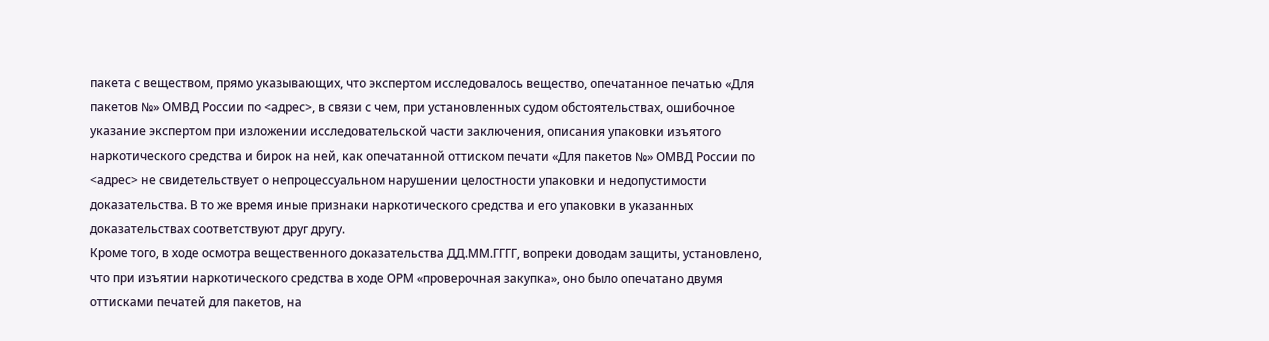пакета с веществом, прямо указывающих, что экспертом исследовалось вещество, опечатанное печатью «Для пакетов №» ОМВД России по <адрес>, в связи с чем, при установленных судом обстоятельствах, ошибочное указание экспертом при изложении исследовательской части заключения, описания упаковки изъятого наркотического средства и бирок на ней, как опечатанной оттиском печати «Для пакетов №» ОМВД России по <адрес> не свидетельствует о непроцессуальном нарушении целостности упаковки и недопустимости доказательства. В то же время иные признаки наркотического средства и его упаковки в указанных доказательствах соответствуют друг другу.
Кроме того, в ходе осмотра вещественного доказательства ДД.ММ.ГГГГ, вопреки доводам защиты, установлено, что при изъятии наркотического средства в ходе ОРМ «проверочная закупка», оно было опечатано двумя оттисками печатей для пакетов, на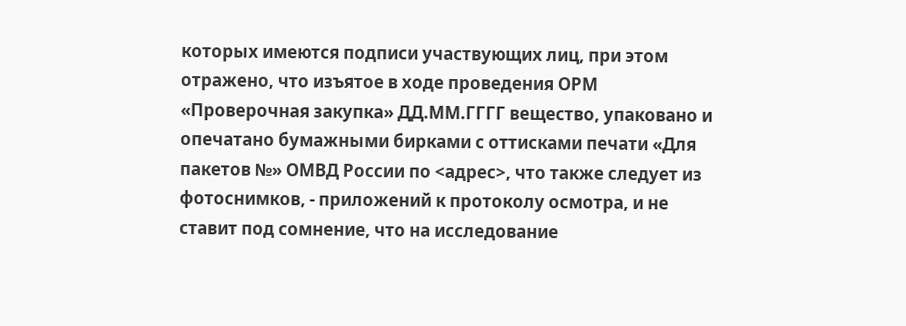которых имеются подписи участвующих лиц, при этом отражено, что изъятое в ходе проведения ОРМ «Проверочная закупка» ДД.ММ.ГГГГ вещество, упаковано и опечатано бумажными бирками с оттисками печати «Для пакетов №» ОМВД России по <адрес>, что также следует из фотоснимков, - приложений к протоколу осмотра, и не ставит под сомнение, что на исследование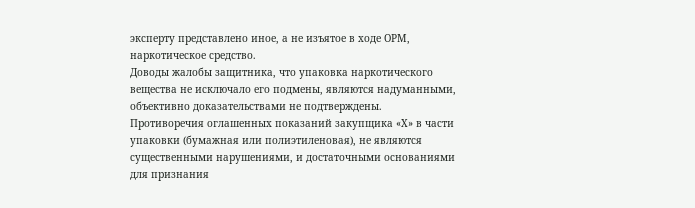эксперту представлено иное, а не изъятое в ходе ОРМ, наркотическое средство.
Доводы жалобы защитника, что упаковка наркотического вещества не исключало его подмены, являются надуманными, объективно доказательствами не подтверждены.
Противоречия оглашенных показаний закупщика «Х» в части упаковки (бумажная или полиэтиленовая), не являются существенными нарушениями, и достаточными основаниями для признания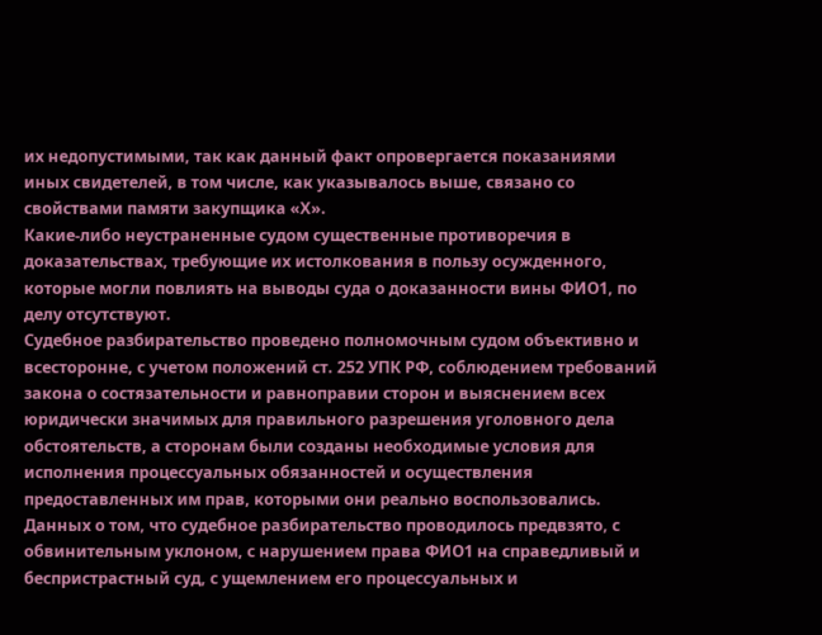их недопустимыми, так как данный факт опровергается показаниями иных свидетелей, в том числе, как указывалось выше, связано со свойствами памяти закупщика «Х».
Какие-либо неустраненные судом существенные противоречия в доказательствах, требующие их истолкования в пользу осужденного, которые могли повлиять на выводы суда о доказанности вины ФИО1, по делу отсутствуют.
Судебное разбирательство проведено полномочным судом объективно и всесторонне, с учетом положений ст. 252 УПК РФ, соблюдением требований закона о состязательности и равноправии сторон и выяснением всех юридически значимых для правильного разрешения уголовного дела обстоятельств, а сторонам были созданы необходимые условия для исполнения процессуальных обязанностей и осуществления предоставленных им прав, которыми они реально воспользовались.
Данных о том, что судебное разбирательство проводилось предвзято, с обвинительным уклоном, с нарушением права ФИО1 на справедливый и беспристрастный суд, с ущемлением его процессуальных и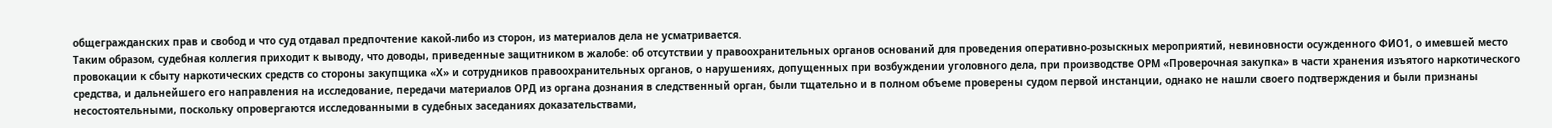общегражданских прав и свобод и что суд отдавал предпочтение какой-либо из сторон, из материалов дела не усматривается.
Таким образом, судебная коллегия приходит к выводу, что доводы, приведенные защитником в жалобе: об отсутствии у правоохранительных органов оснований для проведения оперативно-розыскных мероприятий, невиновности осужденного ФИО1, о имевшей место провокации к сбыту наркотических средств со стороны закупщика «Х» и сотрудников правоохранительных органов, о нарушениях, допущенных при возбуждении уголовного дела, при производстве ОРМ «Проверочная закупка» в части хранения изъятого наркотического средства, и дальнейшего его направления на исследование, передачи материалов ОРД из органа дознания в следственный орган, были тщательно и в полном объеме проверены судом первой инстанции, однако не нашли своего подтверждения и были признаны несостоятельными, поскольку опровергаются исследованными в судебных заседаниях доказательствами,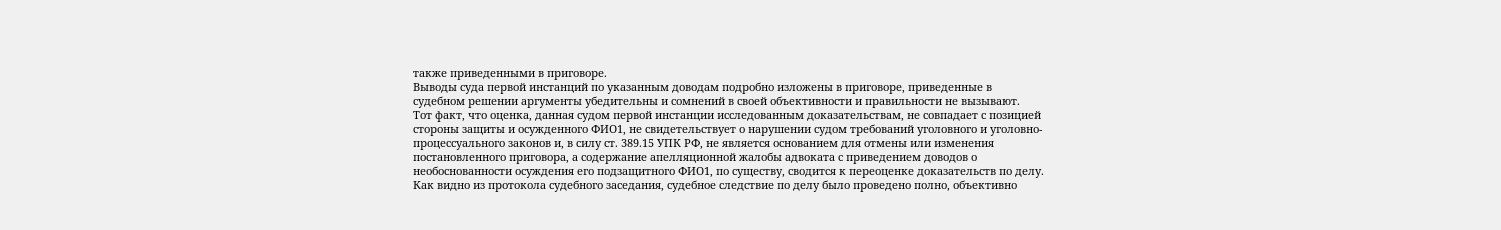также приведенными в приговоре.
Выводы суда первой инстанций по указанным доводам подробно изложены в приговоре, приведенные в судебном решении аргументы убедительны и сомнений в своей объективности и правильности не вызывают.
Тот факт, что оценка, данная судом первой инстанции исследованным доказательствам, не совпадает с позицией стороны защиты и осужденного ФИО1, не свидетельствует о нарушении судом требований уголовного и уголовно-процессуального законов и, в силу ст. 389.15 УПК РФ, не является основанием для отмены или изменения постановленного приговора, а содержание апелляционной жалобы адвоката с приведением доводов о необоснованности осуждения его подзащитного ФИО1, по существу, сводится к переоценке доказательств по делу.
Как видно из протокола судебного заседания, судебное следствие по делу было проведено полно, объективно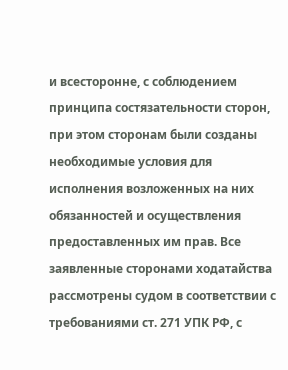и всесторонне, с соблюдением принципа состязательности сторон, при этом сторонам были созданы необходимые условия для исполнения возложенных на них обязанностей и осуществления предоставленных им прав. Все заявленные сторонами ходатайства рассмотрены судом в соответствии с требованиями ст. 271 УПК РФ, с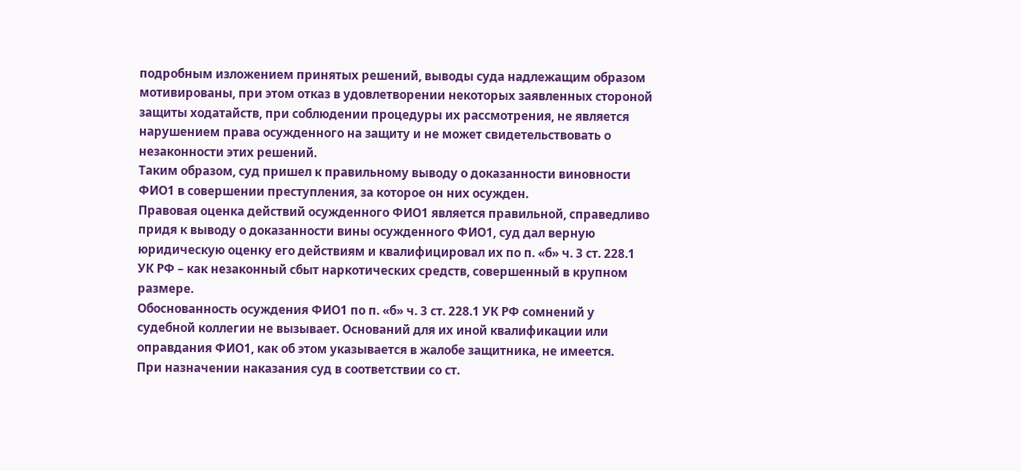подробным изложением принятых решений, выводы суда надлежащим образом мотивированы, при этом отказ в удовлетворении некоторых заявленных стороной защиты ходатайств, при соблюдении процедуры их рассмотрения, не является нарушением права осужденного на защиту и не может свидетельствовать о незаконности этих решений.
Таким образом, суд пришел к правильному выводу о доказанности виновности ФИО1 в совершении преступления, за которое он них осужден.
Правовая оценка действий осужденного ФИО1 является правильной, справедливо придя к выводу о доказанности вины осужденного ФИО1, суд дал верную юридическую оценку его действиям и квалифицировал их по п. «б» ч. 3 ст. 228.1 УК РФ – как незаконный сбыт наркотических средств, совершенный в крупном размере.
Обоснованность осуждения ФИО1 по п. «б» ч. 3 ст. 228.1 УК РФ сомнений у судебной коллегии не вызывает. Оснований для их иной квалификации или оправдания ФИО1, как об этом указывается в жалобе защитника, не имеется.
При назначении наказания суд в соответствии со ст.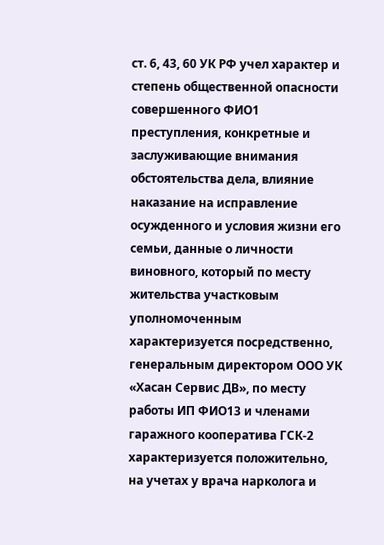ст. 6, 43, 60 УК РФ учел характер и степень общественной опасности совершенного ФИО1 преступления, конкретные и заслуживающие внимания обстоятельства дела, влияние наказание на исправление осужденного и условия жизни его семьи, данные о личности виновного, который по месту жительства участковым уполномоченным характеризуется посредственно, генеральным директором ООО УК «Хасан Сервис ДВ», по месту работы ИП ФИО13 и членами гаражного кооператива ГСК-2 характеризуется положительно, на учетах у врача нарколога и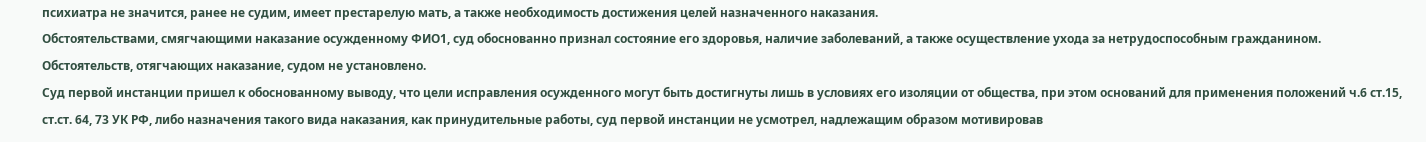психиатра не значится, ранее не судим, имеет престарелую мать, а также необходимость достижения целей назначенного наказания.
Обстоятельствами, смягчающими наказание осужденному ФИО1, суд обоснованно признал состояние его здоровья, наличие заболеваний, а также осуществление ухода за нетрудоспособным гражданином.
Обстоятельств, отягчающих наказание, судом не установлено.
Суд первой инстанции пришел к обоснованному выводу, что цели исправления осужденного могут быть достигнуты лишь в условиях его изоляции от общества, при этом оснований для применения положений ч.6 ст.15, ст.ст. 64, 73 УК РФ, либо назначения такого вида наказания, как принудительные работы, суд первой инстанции не усмотрел, надлежащим образом мотивировав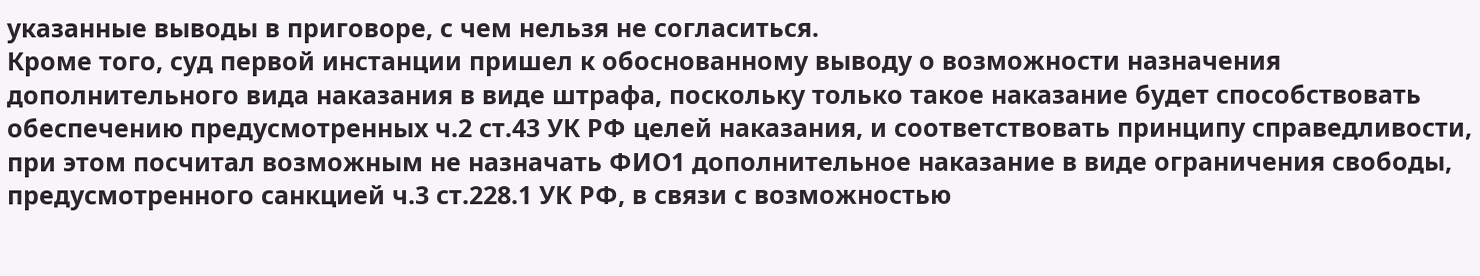указанные выводы в приговоре, с чем нельзя не согласиться.
Кроме того, суд первой инстанции пришел к обоснованному выводу о возможности назначения дополнительного вида наказания в виде штрафа, поскольку только такое наказание будет способствовать обеспечению предусмотренных ч.2 ст.43 УК РФ целей наказания, и соответствовать принципу справедливости, при этом посчитал возможным не назначать ФИО1 дополнительное наказание в виде ограничения свободы, предусмотренного санкцией ч.3 ст.228.1 УК РФ, в связи с возможностью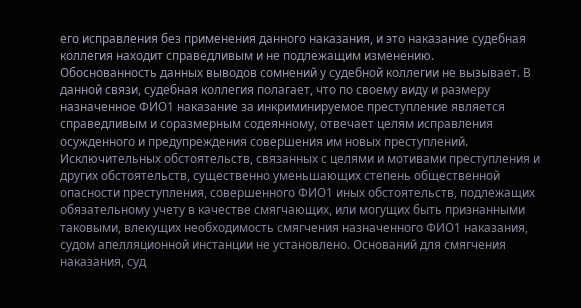его исправления без применения данного наказания, и это наказание судебная коллегия находит справедливым и не подлежащим изменению.
Обоснованность данных выводов сомнений у судебной коллегии не вызывает. В данной связи, судебная коллегия полагает, что по своему виду и размеру назначенное ФИО1 наказание за инкриминируемое преступление является справедливым и соразмерным содеянному, отвечает целям исправления осужденного и предупреждения совершения им новых преступлений.
Исключительных обстоятельств, связанных с целями и мотивами преступления и других обстоятельств, существенно уменьшающих степень общественной опасности преступления, совершенного ФИО1 иных обстоятельств, подлежащих обязательному учету в качестве смягчающих, или могущих быть признанными таковыми, влекущих необходимость смягчения назначенного ФИО1 наказания, судом апелляционной инстанции не установлено. Оснований для смягчения наказания, суд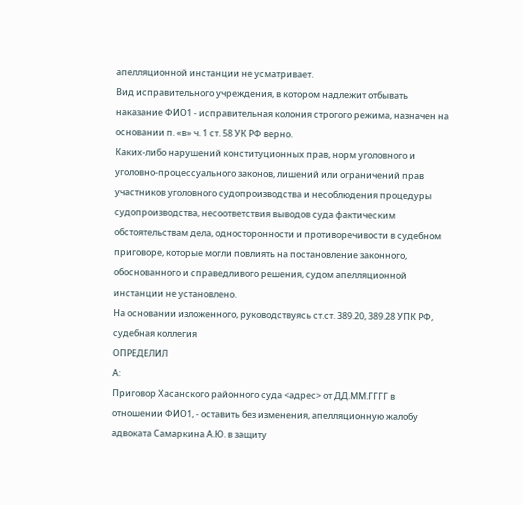апелляционной инстанции не усматривает.
Вид исправительного учреждения, в котором надлежит отбывать наказание ФИО1 - исправительная колония строгого режима, назначен на основании п. «в» ч. 1 ст. 58 УК РФ верно.
Каких-либо нарушений конституционных прав, норм уголовного и уголовно-процессуального законов, лишений или ограничений прав участников уголовного судопроизводства и несоблюдения процедуры судопроизводства, несоответствия выводов суда фактическим обстоятельствам дела, односторонности и противоречивости в судебном приговоре, которые могли повлиять на постановление законного, обоснованного и справедливого решения, судом апелляционной инстанции не установлено.
На основании изложенного, руководствуясь ст.ст. 389.20, 389.28 УПК РФ, судебная коллегия
ОПРЕДЕЛИЛ
А:
Приговор Хасанского районного суда <адрес> от ДД.ММ.ГГГГ в отношении ФИО1, - оставить без изменения, апелляционную жалобу адвоката Самаркина А.Ю. в защиту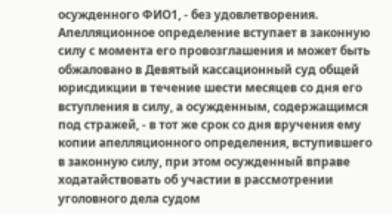осужденного ФИО1, - без удовлетворения.
Апелляционное определение вступает в законную силу с момента его провозглашения и может быть обжаловано в Девятый кассационный суд общей юрисдикции в течение шести месяцев со дня его вступления в силу, а осужденным, содержащимся под стражей, - в тот же срок со дня вручения ему копии апелляционного определения, вступившего в законную силу, при этом осужденный вправе ходатайствовать об участии в рассмотрении уголовного дела судом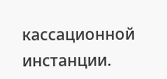кассационной инстанции.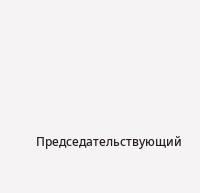Председательствующий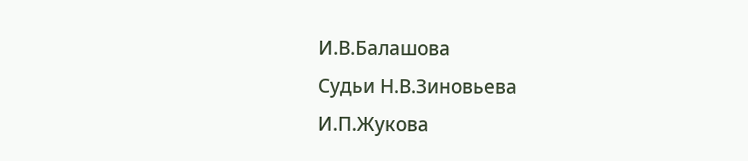И.В.Балашова
Судьи Н.В.Зиновьева
И.П.Жукова